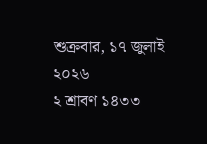শুক্রবার, ১৭ জুলাই ২০২৬
২ শ্রাবণ ১৪৩৩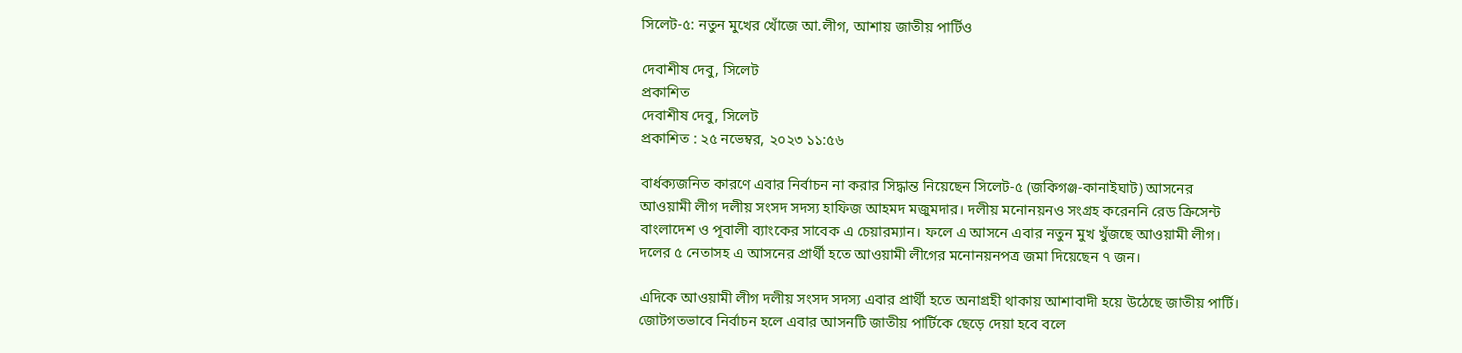সিলেট-৫: নতুন মুখের খোঁজে আ.লীগ, আশায় জাতীয় পার্টিও

দেবাশীষ দেবু, সিলেট
প্রকাশিত
দেবাশীষ দেবু, সিলেট
প্রকাশিত : ২৫ নভেম্বর, ২০২৩ ১১:৫৬

বার্ধক্যজনিত কারণে এবার নির্বাচন না করার সিদ্ধান্ত নিয়েছেন সিলেট-৫ (জকিগঞ্জ-কানাইঘাট) আসনের আওয়ামী লীগ দলীয় সংসদ সদস্য হাফিজ আহমদ মজুমদার। দলীয় মনোনয়নও সংগ্রহ করেননি রেড ক্রিসেন্ট বাংলাদেশ ও পূবালী ব্যাংকের সাবেক এ চেয়ারম্যান। ফলে এ আসনে এবার নতুন মুখ খুঁজছে আওয়ামী লীগ। দলের ৫ নেতাসহ এ আসনের প্রার্থী হতে আওয়ামী লীগের মনোনয়নপত্র জমা দিয়েছেন ৭ জন।

এদিকে আওয়ামী লীগ দলীয় সংসদ সদস্য এবার প্রার্থী হতে অনাগ্রহী থাকায় আশাবাদী হয়ে উঠেছে জাতীয় পার্টি। জোটগতভাবে নির্বাচন হলে এবার আসনটি জাতীয় পার্টিকে ছেড়ে দেয়া হবে বলে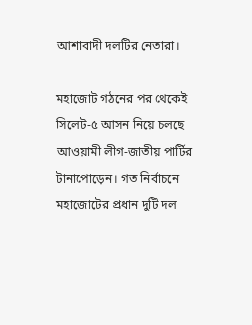আশাবাদী দলটির নেতারা।

মহাজোট গঠনের পর থেকেই সিলেট-৫ আসন নিয়ে চলছে আওয়ামী লীগ-জাতীয় পার্টির টানাপোড়েন। গত নির্বাচনে মহাজোটের প্রধান দুটি দল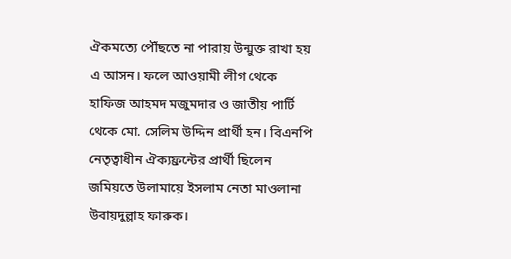ঐকমত্যে পৌঁছতে না পারায় উন্মুক্ত রাখা হয় এ আসন। ফলে আওয়ামী লীগ থেকে হাফিজ আহমদ মজুমদার ও জাতীয় পার্টি থেকে মো. সেলিম উদ্দিন প্রার্থী হন। বিএনপি নেতৃত্বাধীন ঐক্যফ্রন্টের প্রার্থী ছিলেন জমিয়তে উলামায়ে ইসলাম নেতা মাওলানা উবায়দুল্লাহ ফারুক।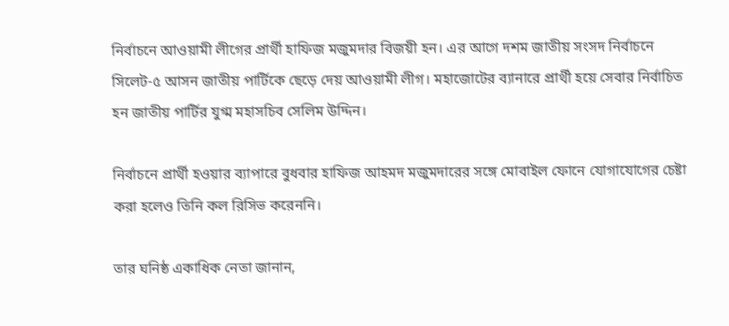নির্বাচনে আওয়ামী লীগের প্রার্থী হাফিজ মজুমদার বিজয়ী হন। এর আগে দশম জাতীয় সংসদ নির্বাচনে সিলেট-৫ আসন জাতীয় পার্টিকে ছেড়ে দেয় আওয়ামী লীগ। মহাজোটের ব্যানারে প্রার্থী হয়ে সেবার নির্বাচিত হন জাতীয় পার্টির যুগ্ম মহাসচিব সেলিম উদ্দিন।

নির্বাচনে প্রার্থী হওয়ার ব্যাপারে বুধবার হাফিজ আহমদ মজুমদারের সঙ্গে মোবাইল ফোনে যোগাযোগের চেষ্টা করা হলেও তিনি কল রিসিভ করেননি।

তার ঘনিষ্ঠ একাধিক নেতা জানান,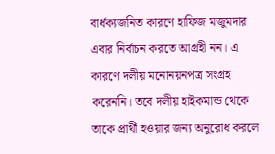বার্ধক্যজনিত কারণে হাফিজ মজুমদার এবার নির্বাচন করতে আগ্রহী নন। এ কারণে দলীয় মনোনয়নপত্র সংগ্রহ করেননি। তবে দলীয় হাইকমান্ড থেকে তাকে প্রার্থী হওয়ার জন্য অনুরোধ করলে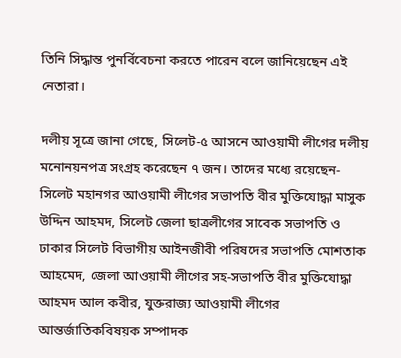তিনি সিদ্ধান্ত পুনর্বিবেচনা করতে পারেন বলে জানিয়েছেন এই নেতারা।

দলীয় সূত্রে জানা গেছে, সিলেট-৫ আসনে আওয়ামী লীগের দলীয় মনোনয়নপত্র সংগ্রহ করেছেন ৭ জন। তাদের মধ্যে রয়েছেন-সিলেট মহানগর আওয়ামী লীগের সভাপতি বীর মুক্তিযোদ্ধা মাসুক উদ্দিন আহমদ, সিলেট জেলা ছাত্রলীগের সাবেক সভাপতি ও ঢাকার সিলেট বিভাগীয় আইনজীবী পরিষদের সভাপতি মোশতাক আহমেদ, জেলা আওয়ামী লীগের সহ-সভাপতি বীর মুক্তিযোদ্ধা আহমদ আল কবীর, যুক্তরাজ্য আওয়ামী লীগের আন্তর্জাতিকবিষয়ক সম্পাদক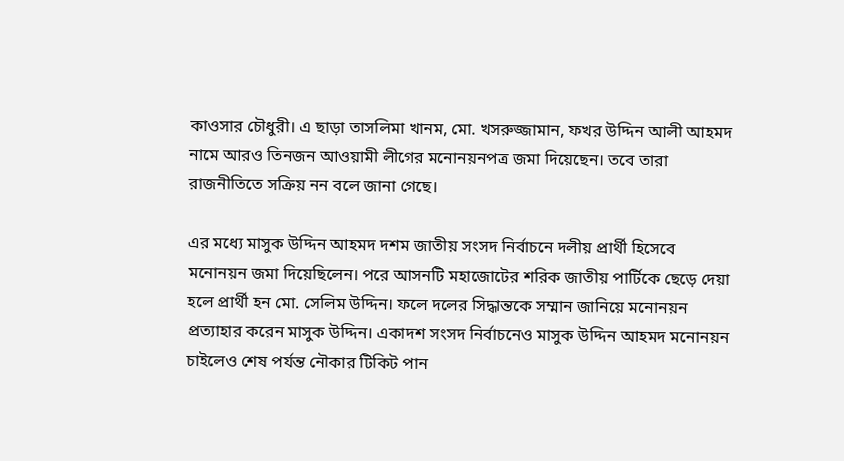কাওসার চৌধুরী। এ ছাড়া তাসলিমা খানম, মো. খসরুজ্জামান, ফখর উদ্দিন আলী আহমদ নামে আরও তিনজন আওয়ামী লীগের মনোনয়নপত্র জমা দিয়েছেন। তবে তারা রাজনীতিতে সক্রিয় নন বলে জানা গেছে।

এর মধ্যে মাসুক উদ্দিন আহমদ দশম জাতীয় সংসদ নির্বাচনে দলীয় প্রার্থী হিসেবে মনোনয়ন জমা দিয়েছিলেন। পরে আসনটি মহাজোটের শরিক জাতীয় পার্টিকে ছেড়ে দেয়া হলে প্রার্থী হন মো. সেলিম উদ্দিন। ফলে দলের সিদ্ধান্তকে সম্মান জানিয়ে মনোনয়ন প্রত্যাহার করেন মাসুক উদ্দিন। একাদশ সংসদ নির্বাচনেও মাসুক উদ্দিন আহমদ মনোনয়ন চাইলেও শেষ পর্যন্ত নৌকার টিকিট পান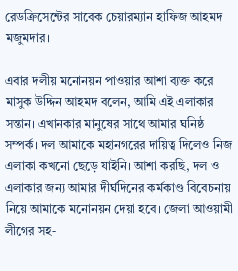রেডক্রিসেন্টের সাবেক চেয়ারম্যান হাফিজ আহমদ মজুমদার।

এবার দলীয় মনোনয়ন পাওয়ার আশা ব্যক্ত করে মাসুক উদ্দিন আহমদ বলেন, আমি এই এলাকার সন্তান। এখানকার মানুষের সাথে আমার ঘনিষ্ঠ সম্পর্ক। দল আমাকে মহানগরের দায়িত্ব দিলেও নিজ এলাকা কখনো ছেড়ে যাইনি। আশা করছি, দল ও এলাকার জন্য আমার দীর্ঘদিনের কর্মকাণ্ড বিবেচনায় নিয়ে আমাকে মনোনয়ন দেয়া হবে। জেলা আওয়ামী লীগের সহ-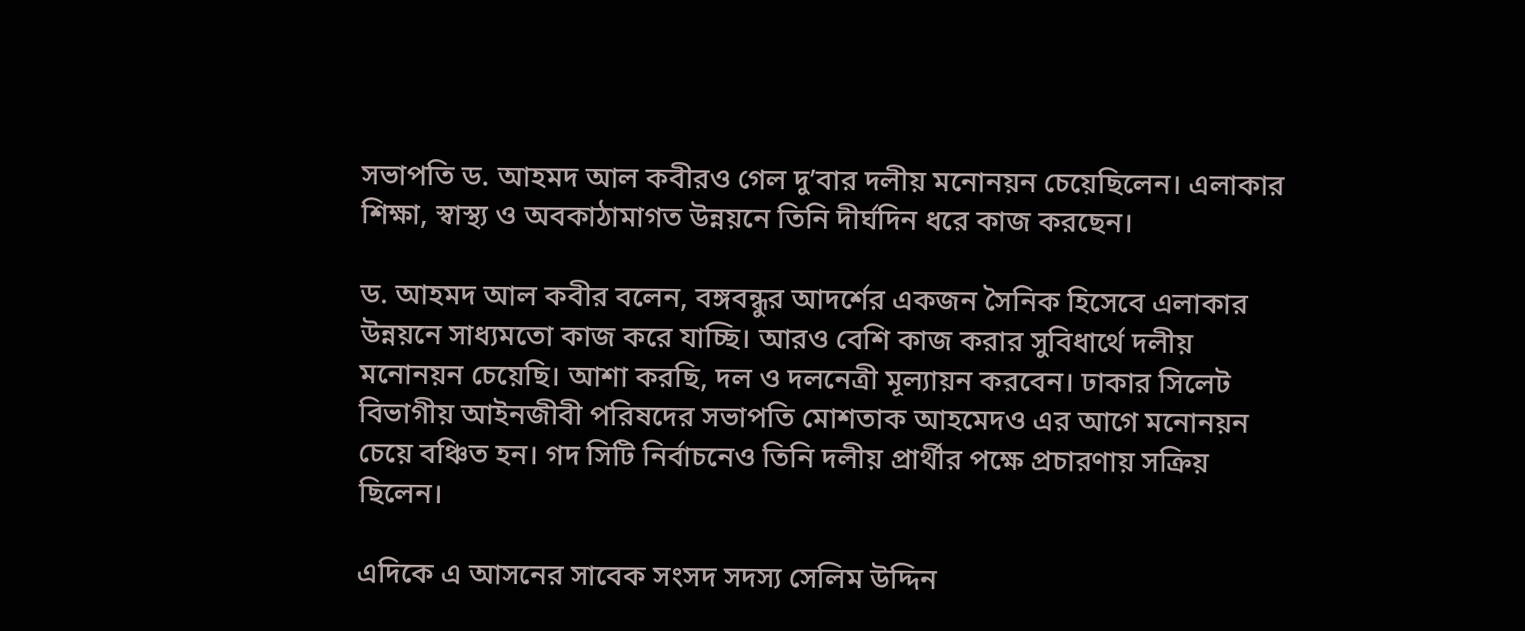সভাপতি ড. আহমদ আল কবীরও গেল দু’বার দলীয় মনোনয়ন চেয়েছিলেন। এলাকার শিক্ষা, স্বাস্থ্য ও অবকাঠামাগত উন্নয়নে তিনি দীর্ঘদিন ধরে কাজ করছেন।

ড. আহমদ আল কবীর বলেন, বঙ্গবন্ধুর আদর্শের একজন সৈনিক হিসেবে এলাকার উন্নয়নে সাধ্যমতো কাজ করে যাচ্ছি। আরও বেশি কাজ করার সুবিধার্থে দলীয় মনোনয়ন চেয়েছি। আশা করছি, দল ও দলনেত্রী মূল্যায়ন করবেন। ঢাকার সিলেট বিভাগীয় আইনজীবী পরিষদের সভাপতি মোশতাক আহমেদও এর আগে মনোনয়ন চেয়ে বঞ্চিত হন। গদ সিটি নির্বাচনেও তিনি দলীয় প্রার্থীর পক্ষে প্রচারণায় সক্রিয় ছিলেন।

এদিকে এ আসনের সাবেক সংসদ সদস্য সেলিম উদ্দিন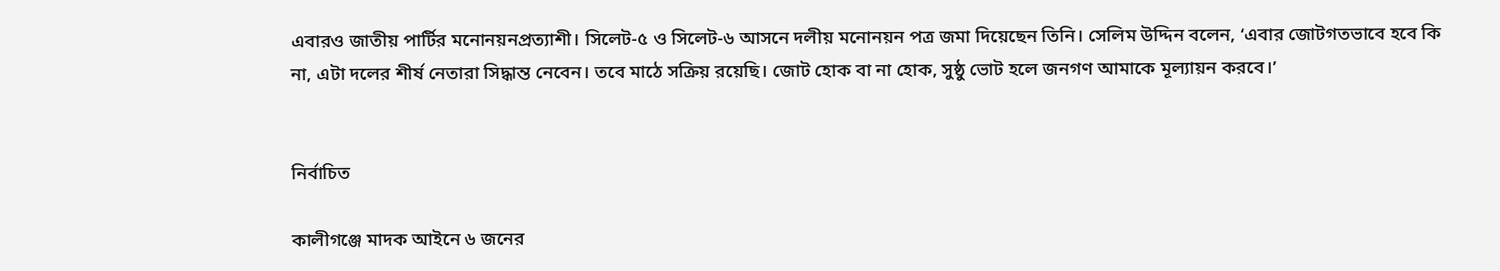এবারও জাতীয় পার্টির মনোনয়নপ্রত্যাশী। সিলেট-৫ ও সিলেট-৬ আসনে দলীয় মনোনয়ন পত্র জমা দিয়েছেন তিনি। সেলিম উদ্দিন বলেন, ‘এবার জোটগতভাবে হবে কি না, এটা দলের শীর্ষ নেতারা সিদ্ধান্ত নেবেন। তবে মাঠে সক্রিয় রয়েছি। জোট হোক বা না হোক, সুষ্ঠু ভোট হলে জনগণ আমাকে মূল্যায়ন করবে।’


নির্বাচিত

কালীগঞ্জে মাদক আইনে ৬ জনের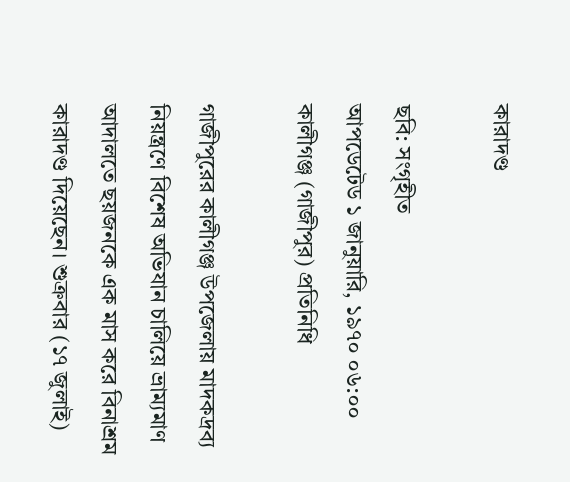কারাদণ্ড

ছবি: সংগৃহীত
আপডেটেড ১ জানুয়ারি, ১৯৭০ ০৬:০০
কালীগঞ্জ (গাজীপুর) প্রতিনিধি

গাজীপুরের কালীগঞ্জ উপজেলায় মাদকদ্রব্য নিয়ন্ত্রণে বিশেষ অভিযান চালিয়ে ভ্রাম্যমাণ আদালতে ছয়জনকে এক মাস করে বিনাশ্রম কারাদণ্ড দিয়েছেন। শুক্রবার (১৭ জুলাই)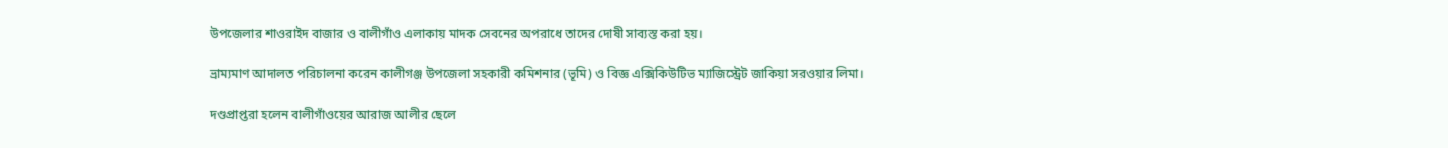উপজেলার শাওরাইদ বাজার ও বালীগাঁও এলাকায় মাদক সেবনের অপরাধে তাদের দোষী সাব্যস্ত করা হয়।

ভ্রাম্যমাণ আদালত পরিচালনা করেন কালীগঞ্জ উপজেলা সহকারী কমিশনার (ভূমি) ও বিজ্ঞ এক্সিকিউটিভ ম্যাজিস্ট্রেট জাকিয়া সরওয়ার লিমা।

দণ্ডপ্রাপ্তরা হলেন বালীগাঁওয়ের আরাজ আলীর ছেলে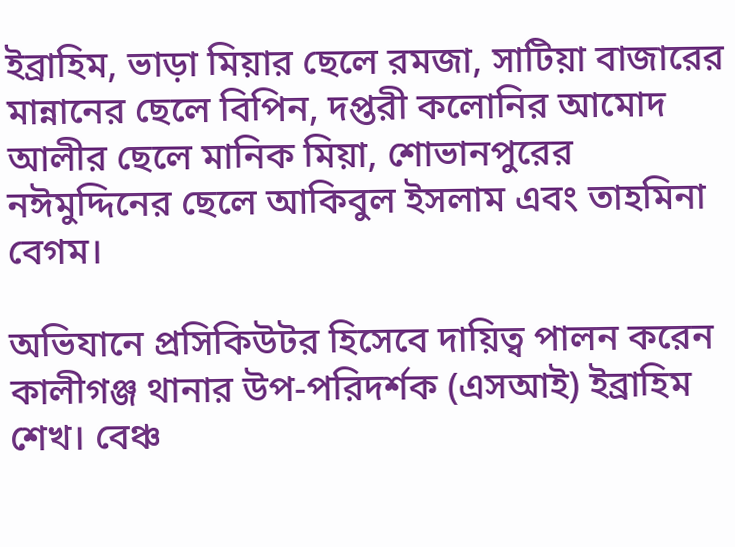ইব্রাহিম, ভাড়া মিয়ার ছেলে রমজা, সাটিয়া বাজারের মান্নানের ছেলে বিপিন, দপ্তরী কলোনির আমোদ আলীর ছেলে মানিক মিয়া, শোভানপুরের নঈমুদ্দিনের ছেলে আকিবুল ইসলাম এবং তাহমিনা বেগম।

অভিযানে প্রসিকিউটর হিসেবে দায়িত্ব পালন করেন কালীগঞ্জ থানার উপ-পরিদর্শক (এসআই) ইব্রাহিম শেখ। বেঞ্চ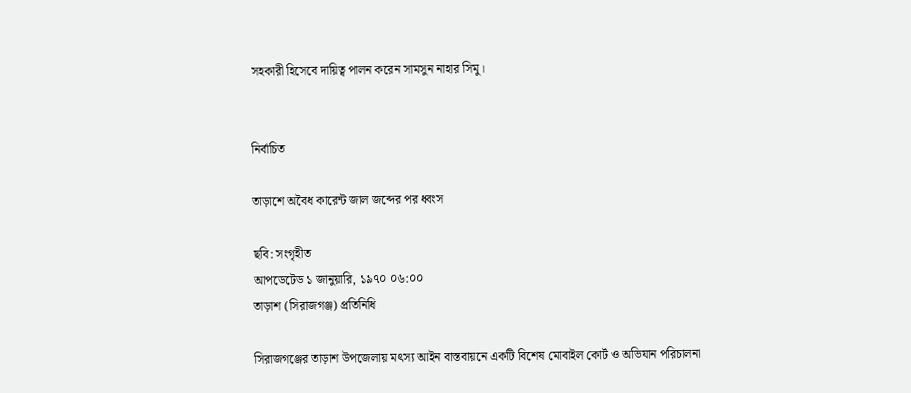সহকারী হিসেবে দায়িত্ব পালন করেন সামসুন নাহার সিমু।


নির্বাচিত

তাড়াশে অবৈধ কারেন্ট জাল জব্দের পর ধ্বংস

ছবি: সংগৃহীত
আপডেটেড ১ জানুয়ারি, ১৯৭০ ০৬:০০
তাড়াশ (সিরাজগঞ্জ) প্রতিনিধি

সিরাজগঞ্জের তাড়াশ উপজেলায় মৎস্য আইন বাস্তবায়নে একটি বিশেষ মোবাইল কোর্ট ও অভিযান পরিচালনা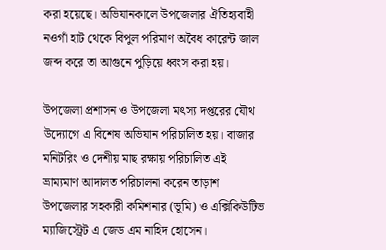করা হয়েছে। অভিযানকালে উপজেলার ঐতিহ্যবাহী নওগাঁ হাট থেকে বিপুল পরিমাণ অবৈধ কারেন্ট জাল জব্দ করে তা আগুনে পুড়িয়ে ধ্বংস করা হয়।

উপজেলা প্রশাসন ও উপজেলা মৎস্য দপ্তরের যৌথ উদ্যোগে এ বিশেষ অভিযান পরিচালিত হয়। বাজার মনিটরিং ও দেশীয় মাছ রক্ষায় পরিচালিত এই ভ্রাম্যমাণ আদালত পরিচালনা করেন তাড়াশ উপজেলার সহকারী কমিশনার (ভূমি) ও এক্সিকিউটিভ ম্যাজিস্ট্রেট এ জেড এম নাহিদ হোসেন।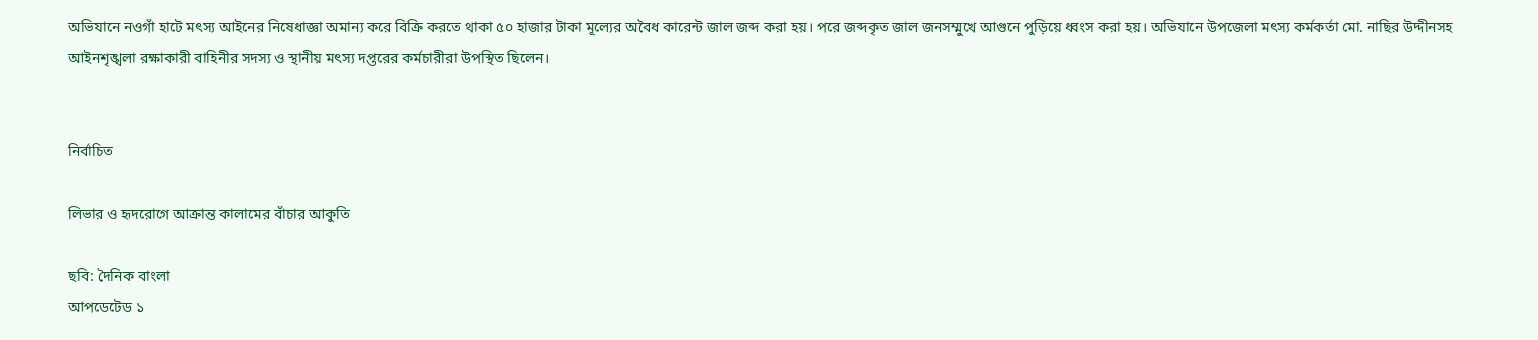অভিযানে নওগাঁ হাটে মৎস্য আইনের নিষেধাজ্ঞা অমান্য করে বিক্রি করতে থাকা ৫০ হাজার টাকা মূল্যের অবৈধ কারেন্ট জাল জব্দ করা হয়। পরে জব্দকৃত জাল জনসম্মুখে আগুনে পুড়িয়ে ধ্বংস করা হয়। অভিযানে উপজেলা মৎস্য কর্মকর্তা মো. নাছির উদ্দীনসহ আইনশৃঙ্খলা রক্ষাকারী বাহিনীর সদস্য ও স্থানীয় মৎস্য দপ্তরের কর্মচারীরা উপস্থিত ছিলেন।


নির্বাচিত

লিভার ও হৃদরোগে আক্রান্ত কালামের বাঁচার আকুতি

ছবি: দৈনিক বাংলা
আপডেটেড ১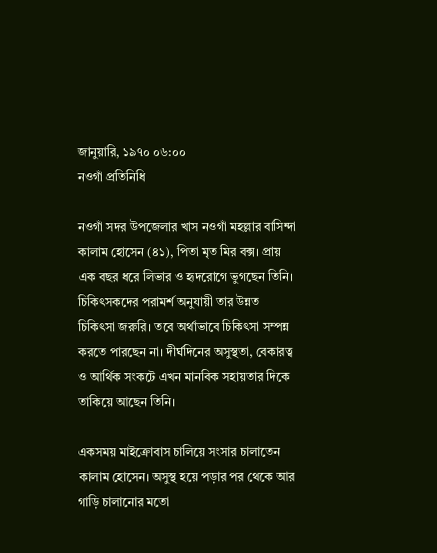জানুয়ারি, ১৯৭০ ০৬:০০
নওগাঁ প্রতিনিধি

নওগাঁ সদর উপজেলার খাস নওগাঁ মহল্লার বাসিন্দা কালাম হোসেন (৪১), পিতা মৃত মির বক্স। প্রায় এক বছর ধরে লিভার ও হৃদরোগে ভুগছেন তিনি। চিকিৎসকদের পরামর্শ অনুযায়ী তার উন্নত চিকিৎসা জরুরি। তবে অর্থাভাবে চিকিৎসা সম্পন্ন করতে পারছেন না। দীর্ঘদিনের অসুস্থতা, বেকারত্ব ও আর্থিক সংকটে এখন মানবিক সহায়তার দিকে তাকিয়ে আছেন তিনি।

একসময় মাইক্রোবাস চালিয়ে সংসার চালাতেন কালাম হোসেন। অসুস্থ হয়ে পড়ার পর থেকে আর গাড়ি চালানোর মতো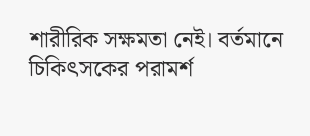শারীরিক সক্ষমতা নেই। বর্তমানে চিকিৎসকের পরামর্শ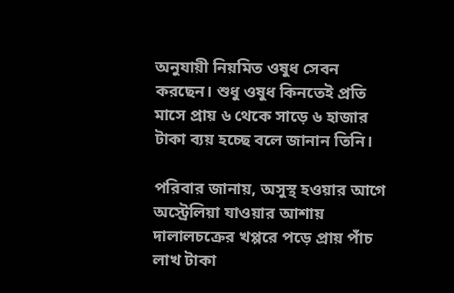অনুযায়ী নিয়মিত ওষুধ সেবন করছেন। শুধু ওষুধ কিনতেই প্রতি মাসে প্রায় ৬ থেকে সাড়ে ৬ হাজার টাকা ব্যয় হচ্ছে বলে জানান তিনি।

পরিবার জানায়, অসুস্থ হওয়ার আগে অস্ট্রেলিয়া যাওয়ার আশায় দালালচক্রের খপ্পরে পড়ে প্রায় পাঁচ লাখ টাকা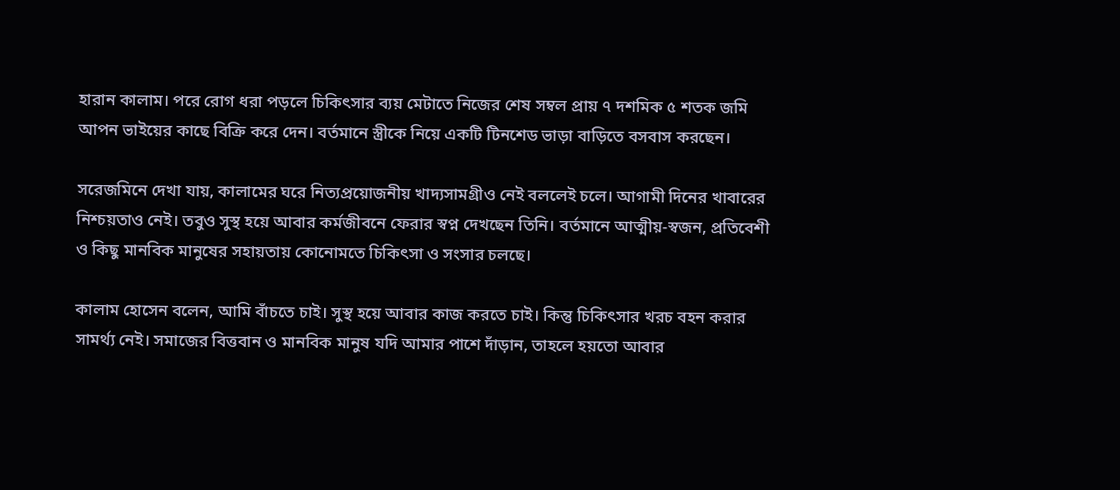হারান কালাম। পরে রোগ ধরা পড়লে চিকিৎসার ব্যয় মেটাতে নিজের শেষ সম্বল প্রায় ৭ দশমিক ৫ শতক জমি আপন ভাইয়ের কাছে বিক্রি করে দেন। বর্তমানে স্ত্রীকে নিয়ে একটি টিনশেড ভাড়া বাড়িতে বসবাস করছেন।

সরেজমিনে দেখা যায়, কালামের ঘরে নিত্যপ্রয়োজনীয় খাদ্যসামগ্রীও নেই বললেই চলে। আগামী দিনের খাবারের নিশ্চয়তাও নেই। তবুও সুস্থ হয়ে আবার কর্মজীবনে ফেরার স্বপ্ন দেখছেন তিনি। বর্তমানে আত্মীয়-স্বজন, প্রতিবেশী ও কিছু মানবিক মানুষের সহায়তায় কোনোমতে চিকিৎসা ও সংসার চলছে।

কালাম হোসেন বলেন, আমি বাঁচতে চাই। সুস্থ হয়ে আবার কাজ করতে চাই। কিন্তু চিকিৎসার খরচ বহন করার সামর্থ্য নেই। সমাজের বিত্তবান ও মানবিক মানুষ যদি আমার পাশে দাঁড়ান, তাহলে হয়তো আবার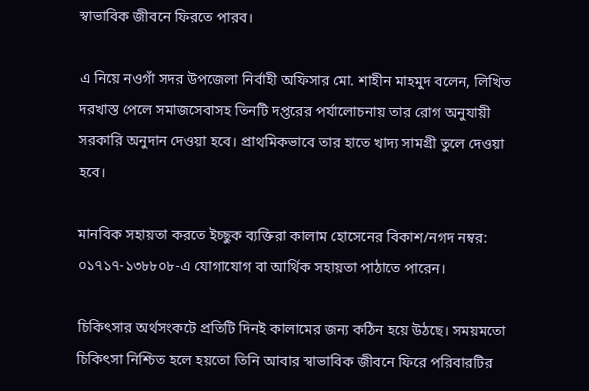স্বাভাবিক জীবনে ফিরতে পারব।

এ নিয়ে নওগাঁ সদর উপজেলা নির্বাহী অফিসার মো. শাহীন মাহমুদ বলেন, লিখিত দরখাস্ত পেলে সমাজসেবাসহ তিনটি দপ্তরের পর্যালোচনায় তার রোগ অনুযায়ী সরকারি অনুদান দেওয়া হবে। প্রাথমিকভাবে তার হাতে খাদ্য সামগ্রী তুলে দেওয়া হবে।

মানবিক সহায়তা করতে ইচ্ছুক ব্যক্তিরা কালাম হোসেনের বিকাশ/নগদ নম্বর: ০১৭১৭-১৩৮৮০৮-এ যোগাযোগ বা আর্থিক সহায়তা পাঠাতে পারেন।

চিকিৎসার অর্থসংকটে প্রতিটি দিনই কালামের জন্য কঠিন হয়ে উঠছে। সময়মতো চিকিৎসা নিশ্চিত হলে হয়তো তিনি আবার স্বাভাবিক জীবনে ফিরে পরিবারটির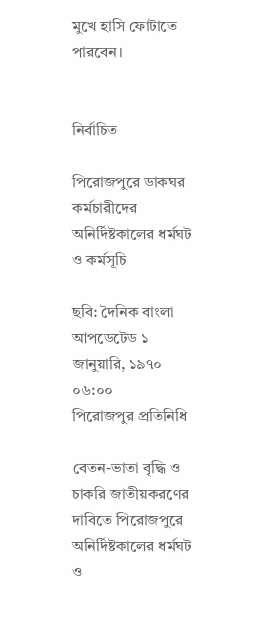মুখে হাসি ফোটাতে পারবেন।


নির্বাচিত

পিরোজপুরে ডাকঘর কর্মচারীদের অনির্দিষ্টকালের ধর্মঘট ও কর্মসূচি

ছবি: দৈনিক বাংলা
আপডেটেড ১ জানুয়ারি, ১৯৭০ ০৬:০০
পিরোজপুর প্রতিনিধি

বেতন-ভাতা বৃদ্ধি ও চাকরি জাতীয়করণের দাবিতে পিরোজপুরে অনির্দিষ্টকালের ধর্মঘট ও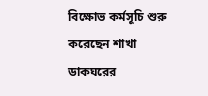বিক্ষোভ কর্মসূচি শুরু করেছেন শাখা ডাকঘরের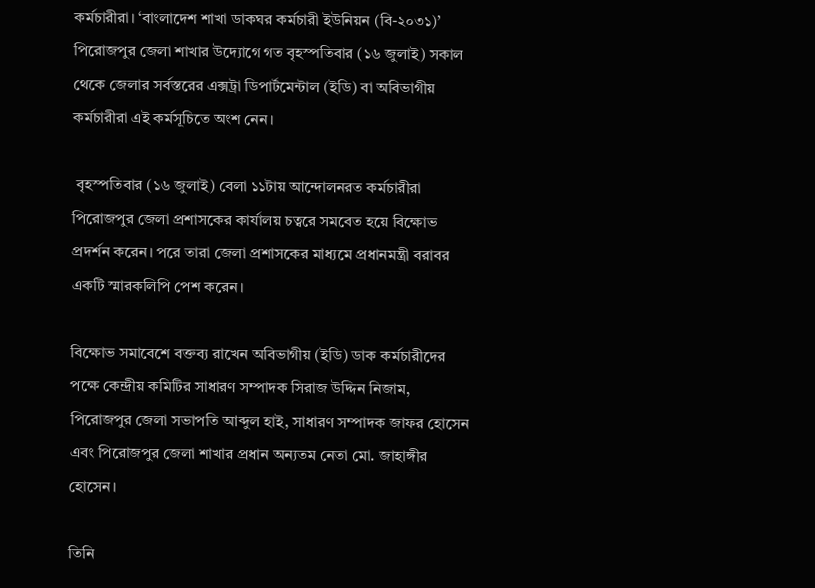কর্মচারীরা। ‘বাংলাদেশ শাখা ডাকঘর কর্মচারী ইউনিয়ন (বি-২০৩১)’ পিরোজপুর জেলা শাখার উদ্যোগে গত বৃহস্পতিবার (১৬ জুলাই) সকাল থেকে জেলার সর্বস্তরের এক্সট্রা ডিপার্টমেন্টাল (ইডি) বা অবিভাগীয় কর্মচারীরা এই কর্মসূচিতে অংশ নেন।

 বৃহস্পতিবার (১৬ জুলাই) বেলা ১১টায় আন্দোলনরত কর্মচারীরা পিরোজপুর জেলা প্রশাসকের কার্যালয় চত্বরে সমবেত হয়ে বিক্ষোভ প্রদর্শন করেন। পরে তারা জেলা প্রশাসকের মাধ্যমে প্রধানমন্ত্রী বরাবর একটি স্মারকলিপি পেশ করেন।

বিক্ষোভ সমাবেশে বক্তব্য রাখেন অবিভাগীয় (ইডি) ডাক কর্মচারীদের পক্ষে কেন্দ্রীয় কমিটির সাধারণ সম্পাদক সিরাজ উদ্দিন নিজাম, পিরোজপুর জেলা সভাপতি আব্দুল হাই, সাধারণ সম্পাদক জাফর হোসেন এবং পিরোজপুর জেলা শাখার প্রধান অন্যতম নেতা মো. জাহাঙ্গীর হোসেন।

তিনি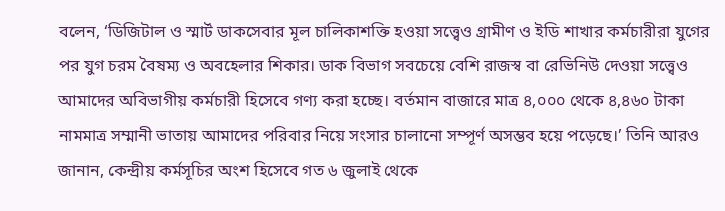বলেন, ‘ডিজিটাল ও স্মার্ট ডাকসেবার মূল চালিকাশক্তি হওয়া সত্ত্বেও গ্রামীণ ও ইডি শাখার কর্মচারীরা যুগের পর যুগ চরম বৈষম্য ও অবহেলার শিকার। ডাক বিভাগ সবচেয়ে বেশি রাজস্ব বা রেভিনিউ দেওয়া সত্ত্বেও আমাদের অবিভাগীয় কর্মচারী হিসেবে গণ্য করা হচ্ছে। বর্তমান বাজারে মাত্র ৪,০০০ থেকে ৪,৪৬০ টাকা নামমাত্র সম্মানী ভাতায় আমাদের পরিবার নিয়ে সংসার চালানো সম্পূর্ণ অসম্ভব হয়ে পড়েছে।’ তিনি আরও জানান, কেন্দ্রীয় কর্মসূচির অংশ হিসেবে গত ৬ জুলাই থেকে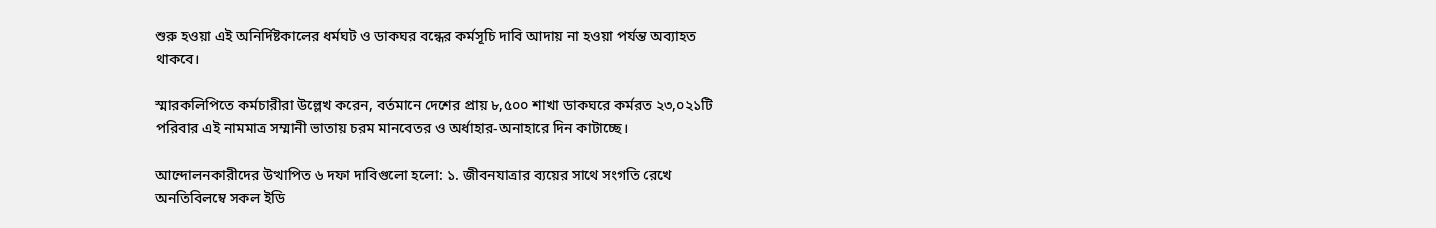শুরু হওয়া এই অনির্দিষ্টকালের ধর্মঘট ও ডাকঘর বন্ধের কর্মসূচি দাবি আদায় না হওয়া পর্যন্ত অব্যাহত থাকবে।

স্মারকলিপিতে কর্মচারীরা উল্লেখ করেন, বর্তমানে দেশের প্রায় ৮,৫০০ শাখা ডাকঘরে কর্মরত ২৩,০২১টি পরিবার এই নামমাত্র সম্মানী ভাতায় চরম মানবেতর ও অর্ধাহার-অনাহারে দিন কাটাচ্ছে।

আন্দোলনকারীদের উত্থাপিত ৬ দফা দাবিগুলো হলো: ১. জীবনযাত্রার ব্যয়ের সাথে সংগতি রেখে অনতিবিলম্বে সকল ইডি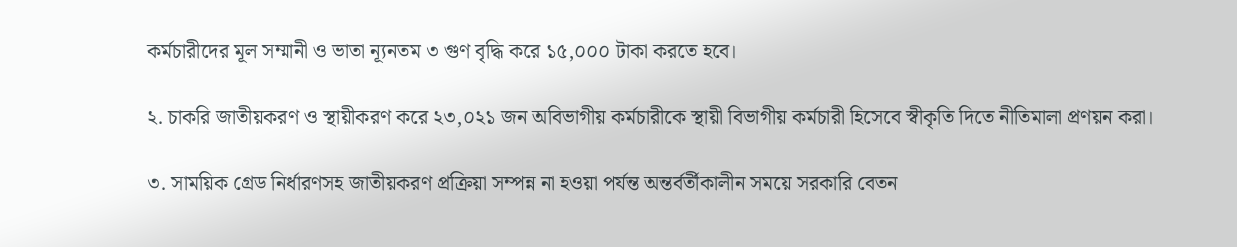কর্মচারীদের মূল সম্মানী ও ভাতা ন্যূনতম ৩ গুণ বৃদ্ধি করে ১৫,০০০ টাকা করতে হবে।

২. চাকরি জাতীয়করণ ও স্থায়ীকরণ করে ২৩,০২১ জন অবিভাগীয় কর্মচারীকে স্থায়ী বিভাগীয় কর্মচারী হিসেবে স্বীকৃতি দিতে নীতিমালা প্রণয়ন করা।

৩. সাময়িক গ্রেড নির্ধারণসহ জাতীয়করণ প্রক্রিয়া সম্পন্ন না হওয়া পর্যন্ত অন্তর্বর্তীকালীন সময়ে সরকারি বেতন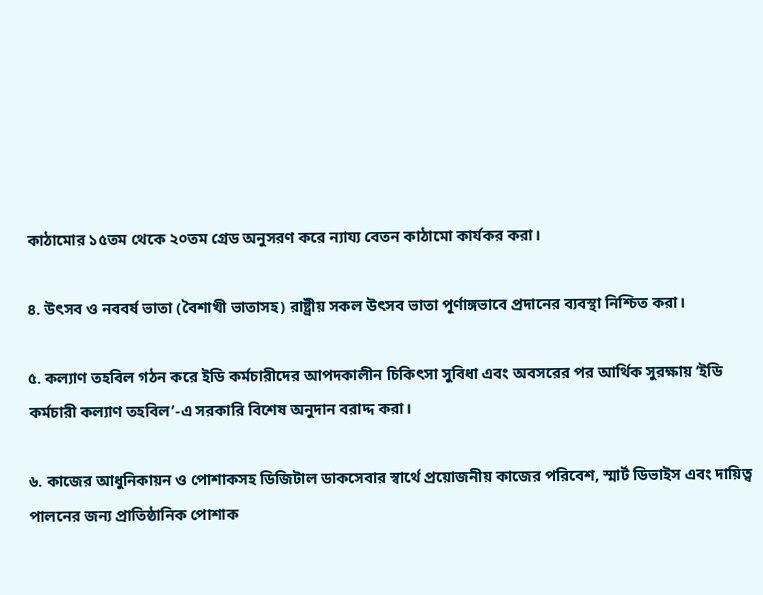কাঠামোর ১৫তম থেকে ২০তম গ্রেড অনুসরণ করে ন্যায্য বেতন কাঠামো কার্যকর করা।

৪. উৎসব ও নববর্ষ ভাতা (বৈশাখী ভাতাসহ) রাষ্ট্রীয় সকল উৎসব ভাতা পূর্ণাঙ্গভাবে প্রদানের ব্যবস্থা নিশ্চিত করা।

৫. কল্যাণ তহবিল গঠন করে ইডি কর্মচারীদের আপদকালীন চিকিৎসা সুবিধা এবং অবসরের পর আর্থিক সুরক্ষায় ‘ইডি কর্মচারী কল্যাণ তহবিল’-এ সরকারি বিশেষ অনুদান বরাদ্দ করা।

৬. কাজের আধুনিকায়ন ও পোশাকসহ ডিজিটাল ডাকসেবার স্বার্থে প্রয়োজনীয় কাজের পরিবেশ, স্মার্ট ডিভাইস এবং দায়িত্ব পালনের জন্য প্রাতিষ্ঠানিক পোশাক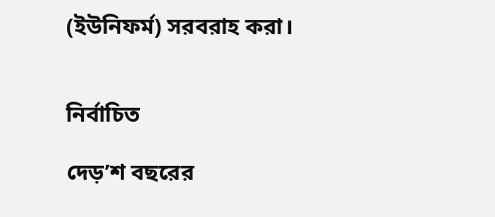(ইউনিফর্ম) সরবরাহ করা।


নির্বাচিত

দেড়’শ বছরের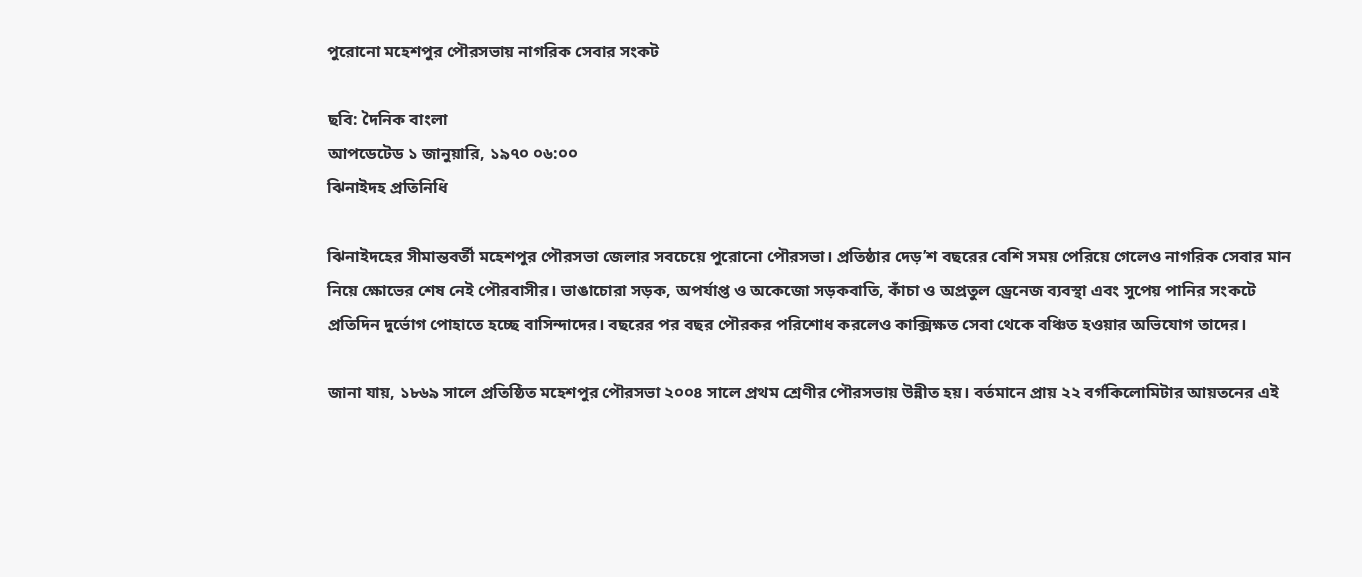পুরোনো মহেশপুর পৌরসভায় নাগরিক সেবার সংকট

ছবি: দৈনিক বাংলা
আপডেটেড ১ জানুয়ারি, ১৯৭০ ০৬:০০
ঝিনাইদহ প্রতিনিধি

ঝিনাইদহের সীমান্তবর্তী মহেশপুর পৌরসভা জেলার সবচেয়ে পুরোনো পৌরসভা। প্রতিষ্ঠার দেড়’শ বছরের বেশি সময় পেরিয়ে গেলেও নাগরিক সেবার মান নিয়ে ক্ষোভের শেষ নেই পৌরবাসীর। ভাঙাচোরা সড়ক, অপর্যাপ্ত ও অকেজো সড়কবাতি, কাঁচা ও অপ্রতুল ড্রেনেজ ব্যবস্থা এবং সুপেয় পানির সংকটে প্রতিদিন দুর্ভোগ পোহাতে হচ্ছে বাসিন্দাদের। বছরের পর বছর পৌরকর পরিশোধ করলেও কাক্সিক্ষত সেবা থেকে বঞ্চিত হওয়ার অভিযোগ তাদের।

জানা যায়, ১৮৬৯ সালে প্রতিষ্ঠিত মহেশপুর পৌরসভা ২০০৪ সালে প্রথম শ্রেণীর পৌরসভায় উন্নীত হয়। বর্তমানে প্রায় ২২ বর্গকিলোমিটার আয়তনের এই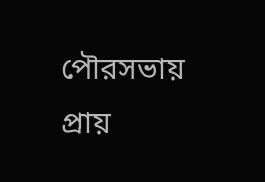পৌরসভায় প্রায়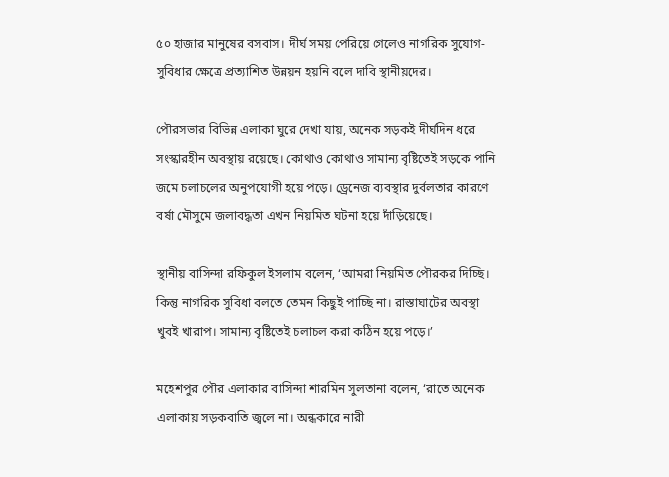৫০ হাজার মানুষের বসবাস। দীর্ঘ সময় পেরিয়ে গেলেও নাগরিক সুযোগ-সুবিধার ক্ষেত্রে প্রত্যাশিত উন্নয়ন হয়নি বলে দাবি স্থানীয়দের।

পৌরসভার বিভিন্ন এলাকা ঘুরে দেখা যায়, অনেক সড়কই দীর্ঘদিন ধরে সংস্কারহীন অবস্থায় রয়েছে। কোথাও কোথাও সামান্য বৃষ্টিতেই সড়কে পানি জমে চলাচলের অনুপযোগী হয়ে পড়ে। ড্রেনেজ ব্যবস্থার দুর্বলতার কারণে বর্ষা মৌসুমে জলাবদ্ধতা এখন নিয়মিত ঘটনা হয়ে দাঁড়িয়েছে।

স্থানীয় বাসিন্দা রফিকুল ইসলাম বলেন, ‘আমরা নিয়মিত পৌরকর দিচ্ছি। কিন্তু নাগরিক সুবিধা বলতে তেমন কিছুই পাচ্ছি না। রাস্তাঘাটের অবস্থা খুবই খারাপ। সামান্য বৃষ্টিতেই চলাচল করা কঠিন হয়ে পড়ে।’

মহেশপুর পৌর এলাকার বাসিন্দা শারমিন সুলতানা বলেন, ‘রাতে অনেক এলাকায় সড়কবাতি জ্বলে না। অন্ধকারে নারী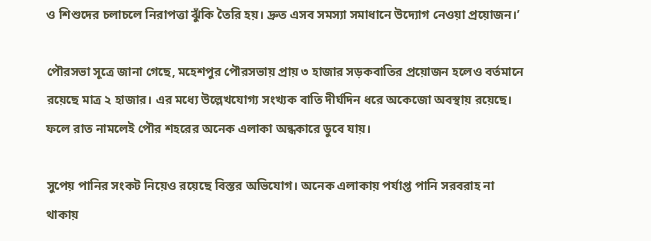ও শিশুদের চলাচলে নিরাপত্তা ঝুঁকি তৈরি হয়। দ্রুত এসব সমস্যা সমাধানে উদ্যোগ নেওয়া প্রয়োজন।’

পৌরসভা সূত্রে জানা গেছে, মহেশপুর পৌরসভায় প্রায় ৩ হাজার সড়কবাতির প্রয়োজন হলেও বর্তমানে রয়েছে মাত্র ২ হাজার। এর মধ্যে উল্লেখযোগ্য সংখ্যক বাতি দীর্ঘদিন ধরে অকেজো অবস্থায় রয়েছে। ফলে রাত নামলেই পৌর শহরের অনেক এলাকা অন্ধকারে ডুবে যায়।

সুপেয় পানির সংকট নিয়েও রয়েছে বিস্তর অভিযোগ। অনেক এলাকায় পর্যাপ্ত পানি সরবরাহ না থাকায়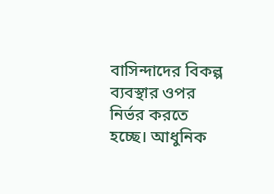বাসিন্দাদের বিকল্প ব্যবস্থার ওপর নির্ভর করতে হচ্ছে। আধুনিক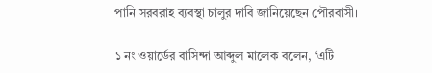পানি সরবরাহ ব্যবস্থা চালুর দাবি জানিয়েছেন পৌরবাসী।

১ নং ওয়ার্ডের বাসিন্দা আব্দুল মালেক বলেন, ‘এটি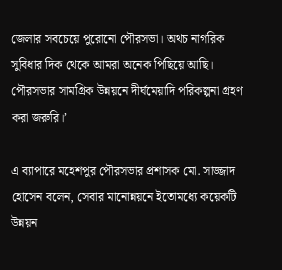জেলার সবচেয়ে পুরোনো পৌরসভা। অথচ নাগরিক সুবিধার দিক থেকে আমরা অনেক পিছিয়ে আছি। পৌরসভার সামগ্রিক উন্নয়নে দীর্ঘমেয়াদি পরিকল্পনা গ্রহণ করা জরুরি।’

এ ব্যাপারে মহেশপুর পৌরসভার প্রশাসক মো. সাজ্জাদ হোসেন বলেন, সেবার মানোন্নয়নে ইতোমধ্যে কয়েকটি উন্নয়ন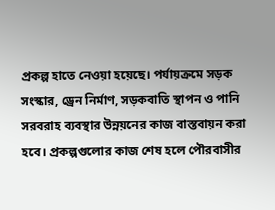প্রকল্প হাতে নেওয়া হয়েছে। পর্যায়ক্রমে সড়ক সংস্কার, ড্রেন নির্মাণ, সড়কবাতি স্থাপন ও পানি সরবরাহ ব্যবস্থার উন্নয়নের কাজ বাস্তবায়ন করা হবে। প্রকল্পগুলোর কাজ শেষ হলে পৌরবাসীর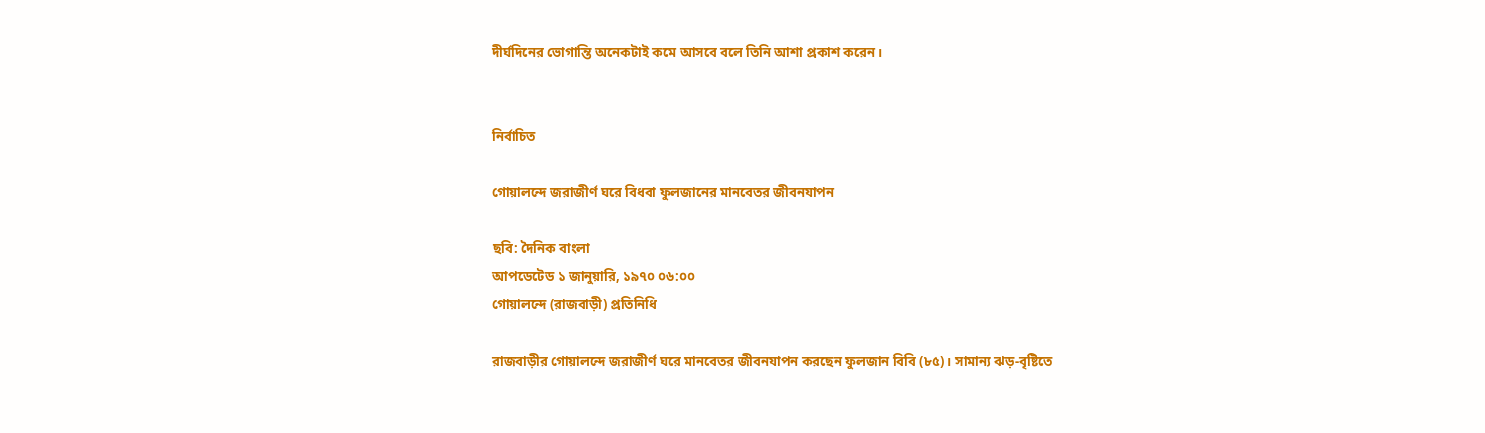দীর্ঘদিনের ভোগান্তি অনেকটাই কমে আসবে বলে তিনি আশা প্রকাশ করেন।


নির্বাচিত

গোয়ালন্দে জরাজীর্ণ ঘরে বিধবা ফুলজানের মানবেতর জীবনযাপন

ছবি: দৈনিক বাংলা
আপডেটেড ১ জানুয়ারি, ১৯৭০ ০৬:০০
গোয়ালন্দে (রাজবাড়ী) প্রতিনিধি

রাজবাড়ীর গোয়ালন্দে জরাজীর্ণ ঘরে মানবেতর জীবনযাপন করছেন ফুলজান বিবি (৮৫)। সামান্য ঝড়-বৃষ্টিতে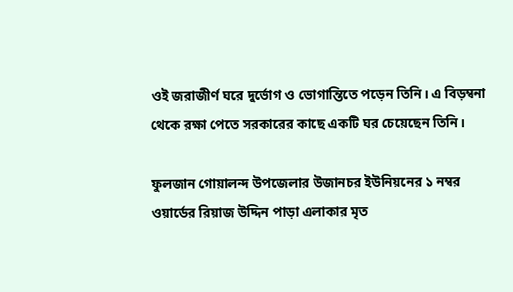ওই জরাজীর্ণ ঘরে দুর্ভোগ ও ভোগান্তিতে পড়েন তিনি। এ বিড়ম্বনা থেকে রক্ষা পেতে সরকারের কাছে একটি ঘর চেয়েছেন তিনি।

ফুলজান গোয়ালন্দ উপজেলার উজানচর ইউনিয়নের ১ নম্বর ওয়ার্ডের রিয়াজ উদ্দিন পাড়া এলাকার মৃত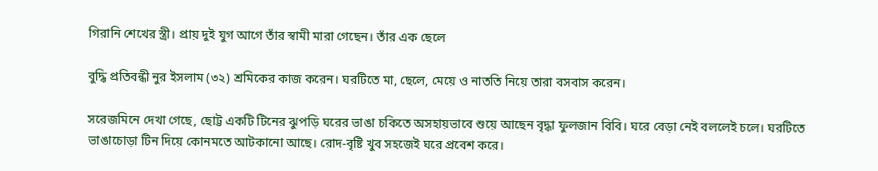গিরানি শেখের স্ত্রী। প্রায় দুই যুগ আগে তাঁর স্বামী মারা গেছেন। তাঁর এক ছেলে

বুদ্ধি প্রতিবন্ধী নুর ইসলাম (৩২) শ্রমিকের কাজ করেন। ঘরটিতে মা, ছেলে, মেয়ে ও নাততি নিয়ে তারা বসবাস করেন।

সরেজমিনে দেখা গেছে, ছোট্ট একটি টিনের ঝুপড়ি ঘরের ভাঙা চকিতে অসহায়ভাবে শুয়ে আছেন বৃদ্ধা ফুলজান বিবি। ঘরে বেড়া নেই বললেই চলে। ঘরটিতে ভাঙাচোড়া টিন দিয়ে কোনমতে আটকানো আছে। রোদ-বৃষ্টি খুব সহজেই ঘরে প্রবেশ করে।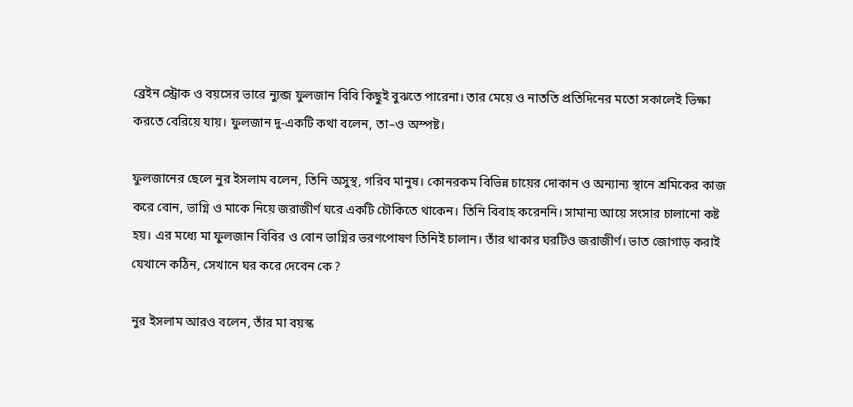ব্রেইন স্ট্রোক ও বয়সের ভারে ন্যুব্জ ফুলজান বিবি কিছুই বুঝতে পারেনা। তার মেয়ে ও নাততি প্রতিদিনের মতো সকালেই ভিক্ষা করতে বেরিয়ে যায়। ফুলজান দু-একটি কথা বলেন, তা–ও অস্পষ্ট।

ফুলজানের ছেলে নুর ইসলাম বলেন, তিনি অসুস্থ, গরিব মানুষ। কোনরকম বিভিন্ন চায়ের দোকান ও অন্যান্য স্থানে শ্রমিকের কাজ করে বোন, ভাগ্নি ও মাকে নিয়ে জরাজীর্ণ ঘরে একটি চৌকিতে থাকেন। তিনি বিবাহ করেননি। সামান্য আয়ে সংসার চালানো কষ্ট হয়। এর মধ্যে মা ফুলজান বিবির ও বোন ভাগ্নির ভরণপোষণ তিনিই চালান। তাঁর থাকার ঘরটিও জরাজীর্ণ। ভাত জোগাড় করাই যেখানে কঠিন, সেখানে ঘর করে দেবেন কে ?

নুর ইসলাম আরও বলেন, তাঁর মা বয়স্ক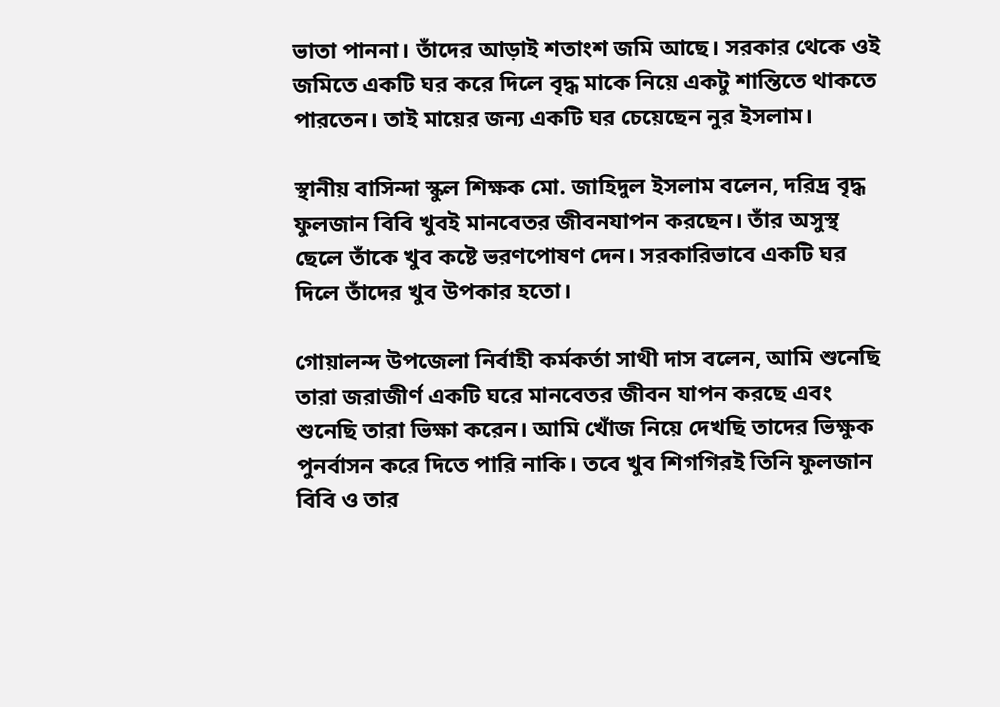ভাতা পাননা। তাঁদের আড়াই শতাংশ জমি আছে। সরকার থেকে ওই জমিতে একটি ঘর করে দিলে বৃদ্ধ মাকে নিয়ে একটু শান্তিতে থাকতে পারতেন। তাই মায়ের জন্য একটি ঘর চেয়েছেন নুর ইসলাম।

স্থানীয় বাসিন্দা স্কুল শিক্ষক মো. জাহিদুল ইসলাম বলেন, দরিদ্র বৃদ্ধ ফুলজান বিবি খুবই মানবেতর জীবনযাপন করছেন। তাঁর অসুস্থ ছেলে তাঁকে খুব কষ্টে ভরণপোষণ দেন। সরকারিভাবে একটি ঘর দিলে তাঁদের খুব উপকার হতো।

গোয়ালন্দ উপজেলা নির্বাহী কর্মকর্তা সাথী দাস বলেন, আমি শুনেছি তারা জরাজীর্ণ একটি ঘরে মানবেতর জীবন যাপন করছে এবং শুনেছি তারা ভিক্ষা করেন। আমি খোঁজ নিয়ে দেখছি তাদের ভিক্ষুক পুনর্বাসন করে দিতে পারি নাকি। তবে খুব শিগগিরই তিনি ফুলজান বিবি ও তার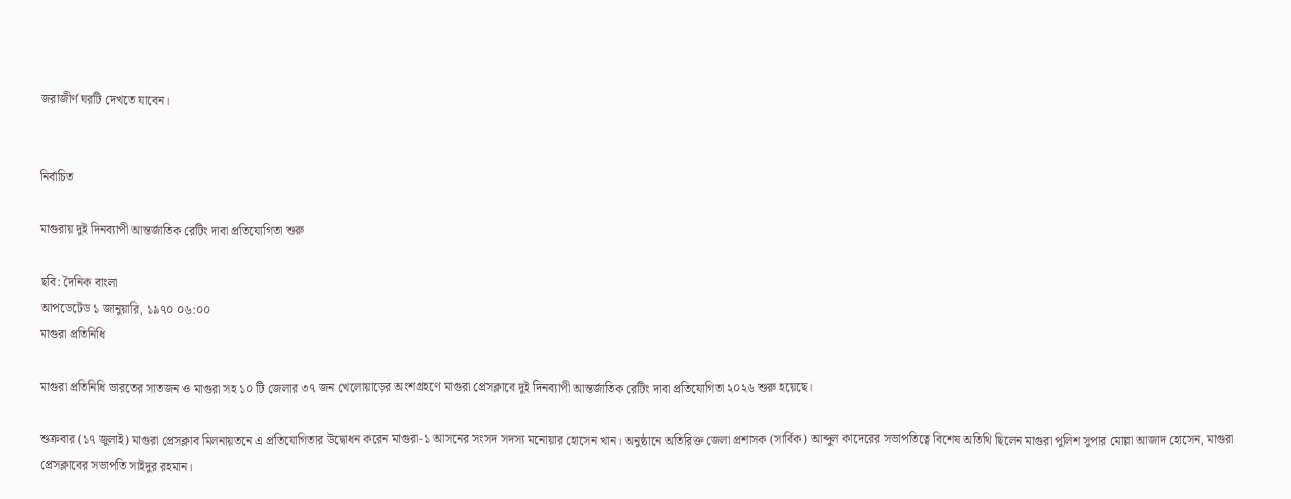জরাজীর্ণ ঘরটি দেখতে যাবেন।


নির্বাচিত

মাগুরায় দুই দিনব্যাপী আন্তর্জাতিক রেটিং দাবা প্রতিযোগিতা শুরু

ছবি: দৈনিক বাংলা
আপডেটেড ১ জানুয়ারি, ১৯৭০ ০৬:০০
মাগুরা প্রতিনিধি

মাগুরা প্রতিনিধি ভারতের সাতজন ও মাগুরা সহ ১০ টি জেলার ৩৭ জন খেলোয়াড়ের অংশগ্রহণে মাগুরা প্রেসক্লাবে দুই দিনব্যাপী আন্তর্জাতিক রেটিং দাবা প্রতিযোগিতা ২০২৬ শুরু হয়েছে।

শুক্রবার (১৭ জুলাই) মাগুরা প্রেসক্লাব মিলনায়তনে এ প্রতিযোগিতার উদ্বোধন করেন মাগুরা-১ আসনের সংসদ সদস্য মনোয়ার হোসেন খান। অনুষ্ঠানে অতিরিক্ত জেলা প্রশাসক (সার্বিক) আব্দুল কাদেরের সভাপতিত্বে বিশেষ অতিথি ছিলেন মাগুরা পুলিশ সুপার মোল্লা আজাদ হোসেন, মাগুরা প্রেসক্লাবের সভাপতি সাইদুর রহমান।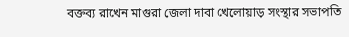বক্তব্য রাখেন মাগুরা জেলা দাবা খেলোয়াড় সংস্থার সভাপতি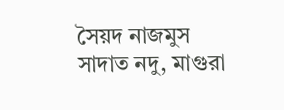সৈয়দ নাজমুস সাদাত নদু, মাগুরা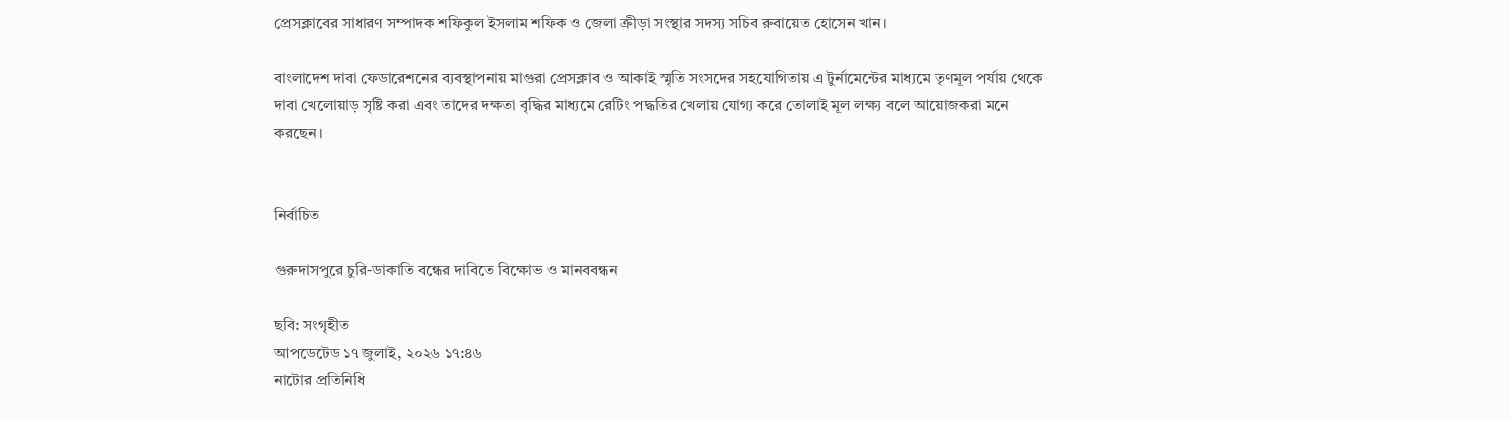প্রেসক্লাবের সাধারণ সম্পাদক শফিকুল ইসলাম শফিক ও জেলা ক্রীড়া সংস্থার সদস্য সচিব রুবায়েত হোসেন খান।

বাংলাদেশ দাবা ফেডারেশনের ব্যবস্থাপনায় মাগুরা প্রেসক্লাব ও আকাই স্মৃতি সংসদের সহযোগিতায় এ টুর্নামেন্টের মাধ্যমে তৃণমূল পর্যায় থেকে দাবা খেলোয়াড় সৃষ্টি করা এবং তাদের দক্ষতা বৃদ্ধির মাধ্যমে রেটিং পদ্ধতির খেলায় যোগ্য করে তোলাই মূল লক্ষ্য বলে আয়োজকরা মনে করছেন।


নির্বাচিত

গুরুদাসপুরে চুরি-ডাকাতি বন্ধের দাবিতে বিক্ষোভ ও মানববন্ধন

ছবি: সংগৃহীত
আপডেটেড ১৭ জুলাই, ২০২৬ ১৭:৪৬
নাটোর প্রতিনিধি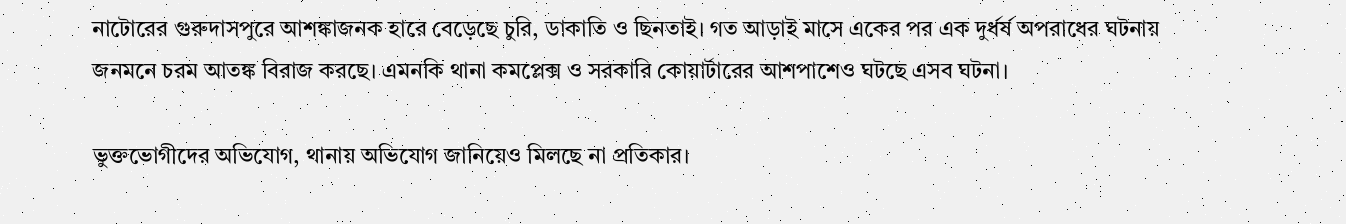নাটোরের গুরুদাসপুরে আশঙ্কাজনক হারে বেড়েছে চুরি, ডাকাতি ও ছিনতাই। গত আড়াই মাসে একের পর এক দুর্ধর্ষ অপরাধের ঘটনায় জনমনে চরম আতঙ্ক বিরাজ করছে। এমনকি থানা কমপ্লেক্স ও সরকারি কোয়ার্টারের আশপাশেও ঘটছে এসব ঘটনা।

ভুক্তভোগীদের অভিযোগ, থানায় অভিযোগ জানিয়েও মিলছে না প্রতিকার।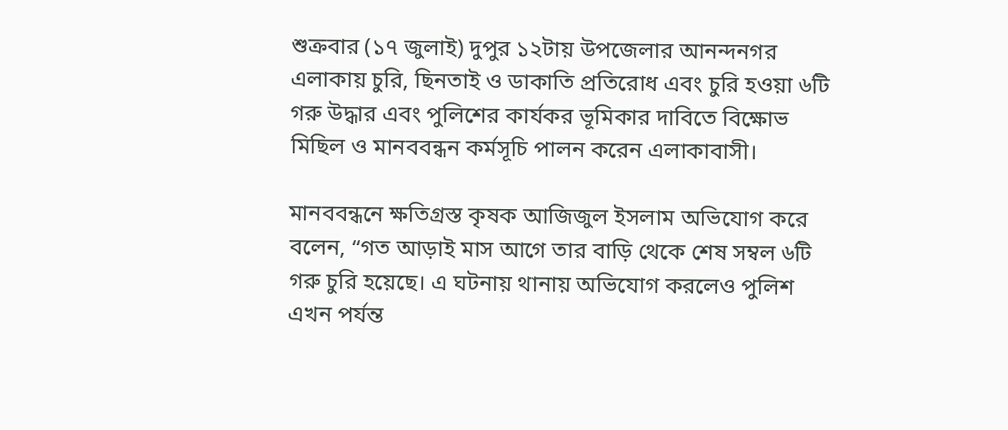শুক্রবার (১৭ জুলাই) দুপুর ১২টায় উপজেলার আনন্দনগর এলাকায় চুরি, ছিনতাই ও ডাকাতি প্রতিরোধ এবং চুরি হওয়া ৬টি গরু উদ্ধার এবং পুলিশের কার্যকর ভূমিকার দাবিতে বিক্ষোভ মিছিল ও মানববন্ধন কর্মসূচি পালন করেন এলাকাবাসী।

মানববন্ধনে ক্ষতিগ্রস্ত কৃষক আজিজুল ইসলাম অভিযোগ করে বলেন, “গত আড়াই মাস আগে তার বাড়ি থেকে শেষ সম্বল ৬টি গরু চুরি হয়েছে। এ ঘটনায় থানায় অভিযোগ করলেও পুলিশ এখন পর্যন্ত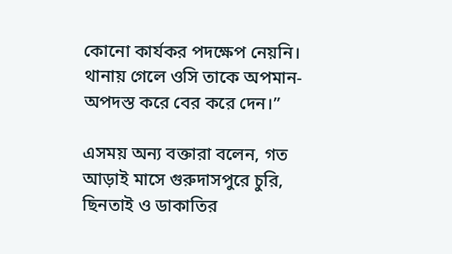কোনো কার্যকর পদক্ষেপ নেয়নি। থানায় গেলে ওসি তাকে অপমান-অপদস্ত করে বের করে দেন।”

এসময় অন্য বক্তারা বলেন, গত আড়াই মাসে গুরুদাসপুরে চুরি, ছিনতাই ও ডাকাতির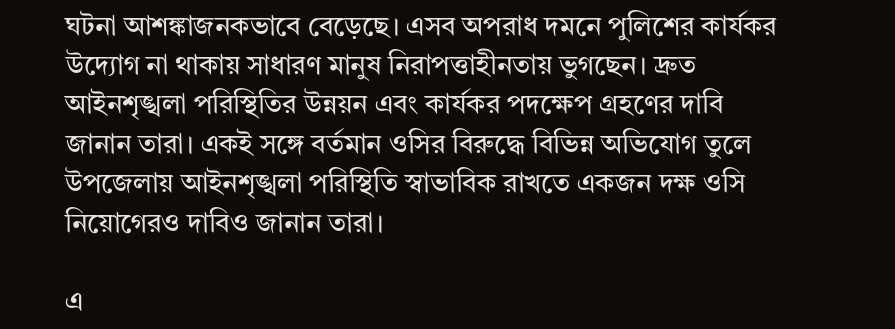ঘটনা আশঙ্কাজনকভাবে বেড়েছে। এসব অপরাধ দমনে পুলিশের কার্যকর উদ্যোগ না থাকায় সাধারণ মানুষ নিরাপত্তাহীনতায় ভুগছেন। দ্রুত আইনশৃঙ্খলা পরিস্থিতির উন্নয়ন এবং কার্যকর পদক্ষেপ গ্রহণের দাবি জানান তারা। একই সঙ্গে বর্তমান ওসির বিরুদ্ধে বিভিন্ন অভিযোগ তুলে উপজেলায় আইনশৃঙ্খলা পরিস্থিতি স্বাভাবিক রাখতে একজন দক্ষ ওসি নিয়োগেরও দাবিও জানান তারা।

এ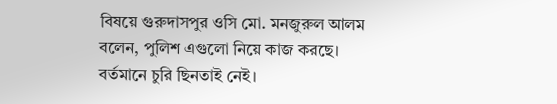বিষয়ে গুরুদাসপুর ওসি মো. মনজুরুল আলম বলেন, পুলিশ এগুলো নিয়ে কাজ করছে। বর্তমানে চুরি ছিনতাই নেই।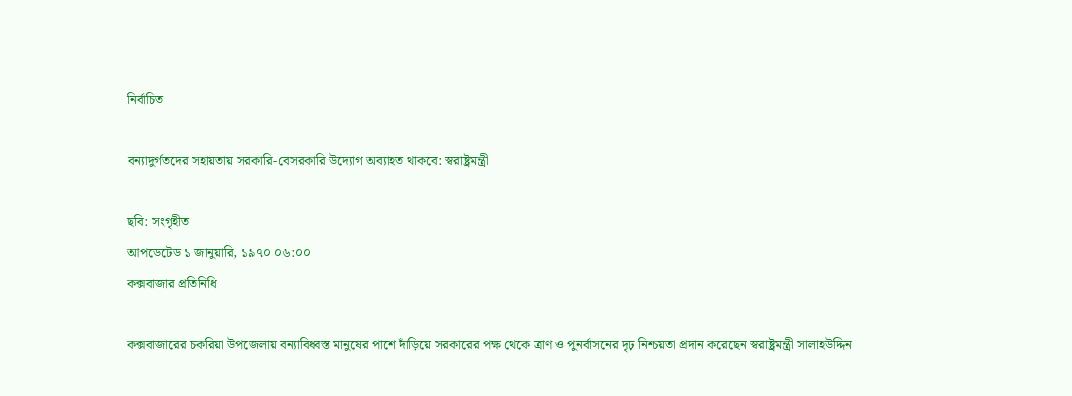নির্বাচিত

বন্যাদুর্গতদের সহায়তায় সরকারি-বেসরকারি উদ্যোগ অব্যাহত থাকবে: স্বরাষ্ট্রমন্ত্রী

ছবি: সংগৃহীত
আপডেটেড ১ জানুয়ারি, ১৯৭০ ০৬:০০
কক্সবাজার প্রতিনিধি

কক্সবাজারের চকরিয়া উপজেলায় বন্যাবিধ্বস্ত মানুষের পাশে দাঁড়িয়ে সরকারের পক্ষ থেকে ত্রাণ ও পুনর্বাসনের দৃঢ় নিশ্চয়তা প্রদান করেছেন স্বরাষ্ট্রমন্ত্রী সালাহউদ্দিন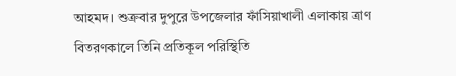আহমদ। শুক্রবার দুপুরে উপজেলার ফাঁসিয়াখালী এলাকায় ত্রাণ বিতরণকালে তিনি প্রতিকূল পরিস্থিতি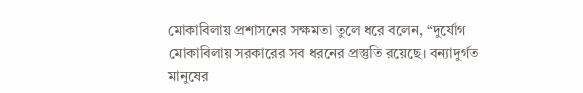মোকাবিলায় প্রশাসনের সক্ষমতা তুলে ধরে বলেন, “দুর্যোগ মোকাবিলায় সরকারের সব ধরনের প্রস্তুতি রয়েছে। বন্যাদুর্গত মানুষের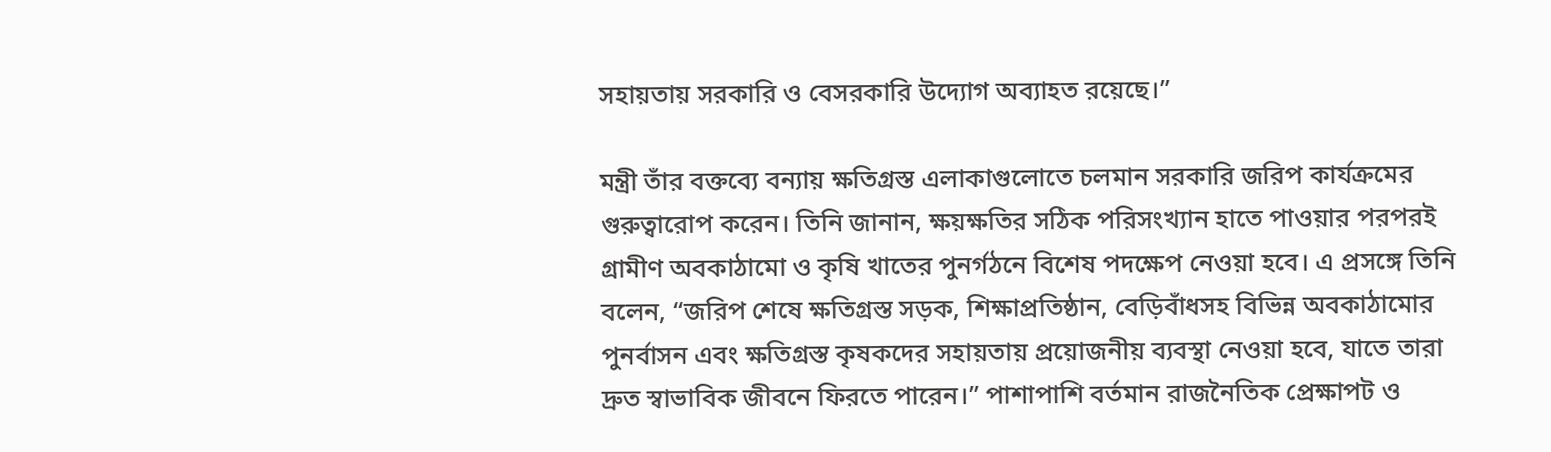সহায়তায় সরকারি ও বেসরকারি উদ্যোগ অব্যাহত রয়েছে।”

মন্ত্রী তাঁর বক্তব্যে বন্যায় ক্ষতিগ্রস্ত এলাকাগুলোতে চলমান সরকারি জরিপ কার্যক্রমের গুরুত্বারোপ করেন। তিনি জানান, ক্ষয়ক্ষতির সঠিক পরিসংখ্যান হাতে পাওয়ার পরপরই গ্রামীণ অবকাঠামো ও কৃষি খাতের পুনর্গঠনে বিশেষ পদক্ষেপ নেওয়া হবে। এ প্রসঙ্গে তিনি বলেন, “জরিপ শেষে ক্ষতিগ্রস্ত সড়ক, শিক্ষাপ্রতিষ্ঠান, বেড়িবাঁধসহ বিভিন্ন অবকাঠামোর পুনর্বাসন এবং ক্ষতিগ্রস্ত কৃষকদের সহায়তায় প্রয়োজনীয় ব্যবস্থা নেওয়া হবে, যাতে তারা দ্রুত স্বাভাবিক জীবনে ফিরতে পারেন।” পাশাপাশি বর্তমান রাজনৈতিক প্রেক্ষাপট ও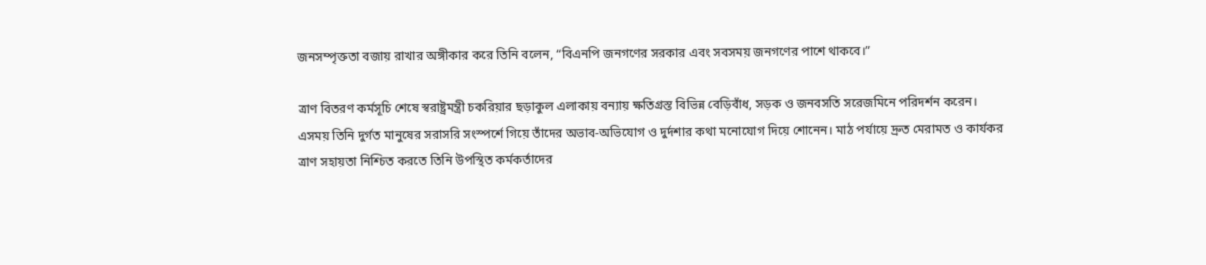জনসম্পৃক্ততা বজায় রাখার অঙ্গীকার করে তিনি বলেন, “বিএনপি জনগণের সরকার এবং সবসময় জনগণের পাশে থাকবে।”

ত্রাণ বিতরণ কর্মসূচি শেষে স্বরাষ্ট্রমন্ত্রী চকরিয়ার ছড়াকুল এলাকায় বন্যায় ক্ষতিগ্রস্ত বিভিন্ন বেড়িবাঁধ, সড়ক ও জনবসতি সরেজমিনে পরিদর্শন করেন। এসময় তিনি দুর্গত মানুষের সরাসরি সংস্পর্শে গিয়ে তাঁদের অভাব-অভিযোগ ও দুর্দশার কথা মনোযোগ দিয়ে শোনেন। মাঠ পর্যায়ে দ্রুত মেরামত ও কার্যকর ত্রাণ সহায়তা নিশ্চিত করতে তিনি উপস্থিত কর্মকর্তাদের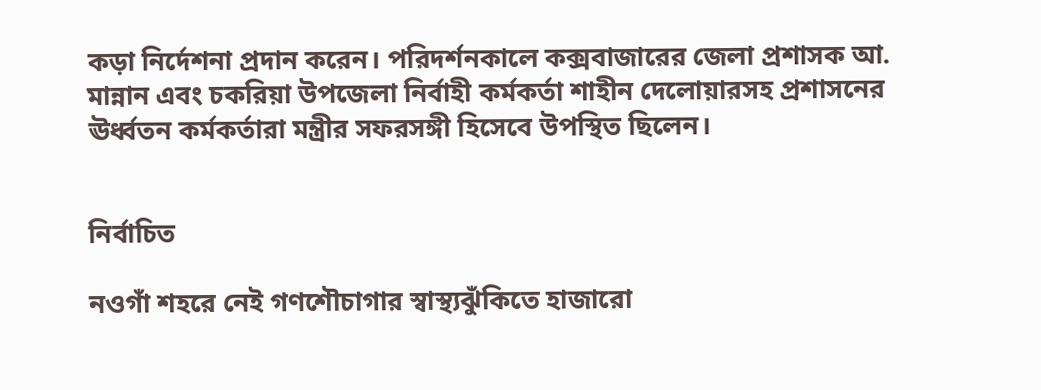কড়া নির্দেশনা প্রদান করেন। পরিদর্শনকালে কক্সবাজারের জেলা প্রশাসক আ. মান্নান এবং চকরিয়া উপজেলা নির্বাহী কর্মকর্তা শাহীন দেলোয়ারসহ প্রশাসনের ঊর্ধ্বতন কর্মকর্তারা মন্ত্রীর সফরসঙ্গী হিসেবে উপস্থিত ছিলেন।


নির্বাচিত

নওগাঁ শহরে নেই গণশৌচাগার স্বাস্থ্যঝুঁকিতে হাজারো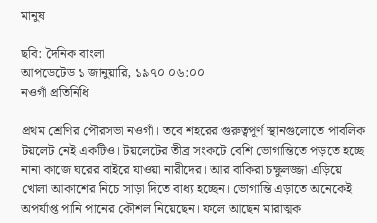মানুষ

ছবি: দৈনিক বাংলা
আপডেটেড ১ জানুয়ারি, ১৯৭০ ০৬:০০
নওগাঁ প্রতিনিধি

প্রথম শ্রেণির পৌরসভা নওগাঁ। তবে শহরের গুরুত্বপূর্ণ স্থানগুলোতে পাবলিক টয়লেট নেই একটিও। টয়লেটের তীব্র সংকটে বেশি ভোগান্তিতে পড়তে হচ্ছে নানা কাজে ঘরের বাইরে যাওয়া নারীদের। আর বাকিরা চক্ষুলজ্জা এড়িয়ে খোলা আকাশের নিচে সাড়া দিতে বাধ্য হচ্ছেন। ভোগান্তি এড়াতে অনেকেই অপর্যাপ্ত পানি পানের কৌশল নিয়েছেন। ফলে আছেন মারাত্মক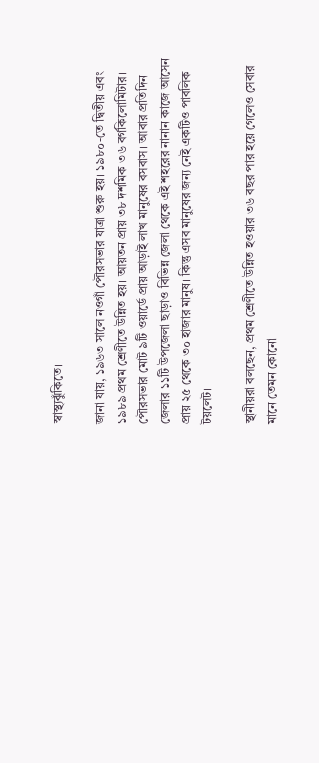স্বাস্থ্যঝুঁকিতে।

জানা যায়, ১৯৬৩ সালে নওগাঁ পৌরসভার যাত্রা শুরু হয়। ১৯৮০-তে দ্বিতীয় এবং ১৯৮৯ প্রথম শ্রেণীতে উন্নিত হয়। আয়তন প্রায় ৩৮ দশমিক ৩৬ বর্গকিলোমিটার। পৌরসভার মোট ৯টি ওয়ার্ডে প্রায় আড়াই লাখ মানুষের বসবাস। আবার প্রতিদিন জেলার ১১টি উপজেলা ছাড়াও বিভিন্ন জেলা থেকে এই শহরের নানান কাজে আসেন প্রায় ২৫ থেকে ৩০ হাজার মানুষ। কিন্তু এসব মানুষের জন্য নেই একটিও পাবলিক টয়লেট।

স্থানীয়রা বলছেন, প্রথম শ্রেণীতে উন্নিত হওয়ার ৩৬ বছর পার হয়ে গেলেও সেবার মানে তেমন কোনো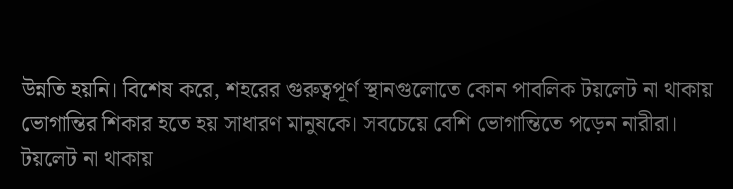উন্নতি হয়নি। বিশেষ করে, শহরের গুরুত্বপূর্ণ স্থানগুলোতে কোন পাবলিক টয়লেট না থাকায় ভোগান্তির শিকার হতে হয় সাধারণ মানুষকে। সবচেয়ে বেশি ভোগান্তিতে পড়েন নারীরা। টয়লেট না থাকায়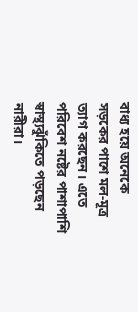বাধ্য হয়ে অনেকে সড়কের পাশে মল-মূত্র ত্যাগ করছেন। এতে পরিবেশ নষ্টের পাশাপাশি স্বাস্থ্যঝুঁকিতে পড়ছেন নারীরা।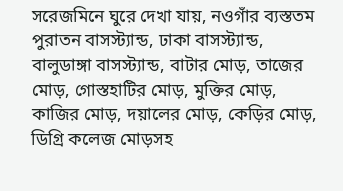সরেজমিনে ঘুরে দেখা যায়, নওগাঁর ব্যস্ততম পুরাতন বাসস্ট্যান্ড, ঢাকা বাসস্ট্যান্ড, বালুডাঙ্গা বাসস্ট্যান্ড, বাটার মোড়, তাজের মোড়, গোস্তহাটির মোড়, মুক্তির মোড়, কাজির মোড়, দয়ালের মোড়, কেড়ির মোড়, ডিগ্রি কলেজ মোড়সহ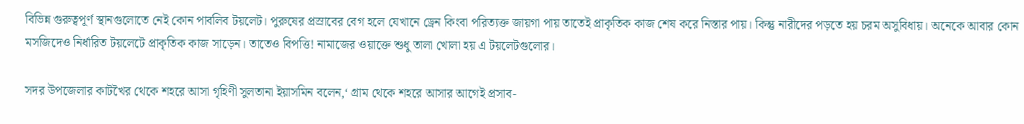বিভিন্ন গুরুত্বপূর্ণ স্থানগুলোতে নেই কোন পাবলিব টয়লেট। পুরুষের প্রস্রাবের বেগ হলে যেখানে ড্রেন কিংবা পরিত্যক্ত জায়গা পায় তাতেই প্রাকৃতিক কাজ শেষ করে নিস্তার পায়। কিন্তু নারীদের পড়তে হয় চরম অসুবিধায়। অনেকে আবার কোন মসজিদেও নির্ধারিত টয়লেটে প্রাকৃতিক কাজ সাড়েন। তাতেও বিপত্তি! নামাজের ওয়াক্তে শুধু তালা খোলা হয় এ টয়লেটগুলোর।

সদর উপজেলার কাটখৈর থেকে শহরে আসা গৃহিণী সুলতানা ইয়াসমিন বলেন,‘ গ্রাম থেকে শহরে আসার আগেই প্রসাব-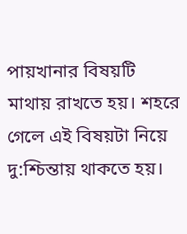পায়খানার বিষয়টি মাথায় রাখতে হয়। শহরে গেলে এই বিষয়টা নিয়ে দু:শ্চিন্তায় থাকতে হয়।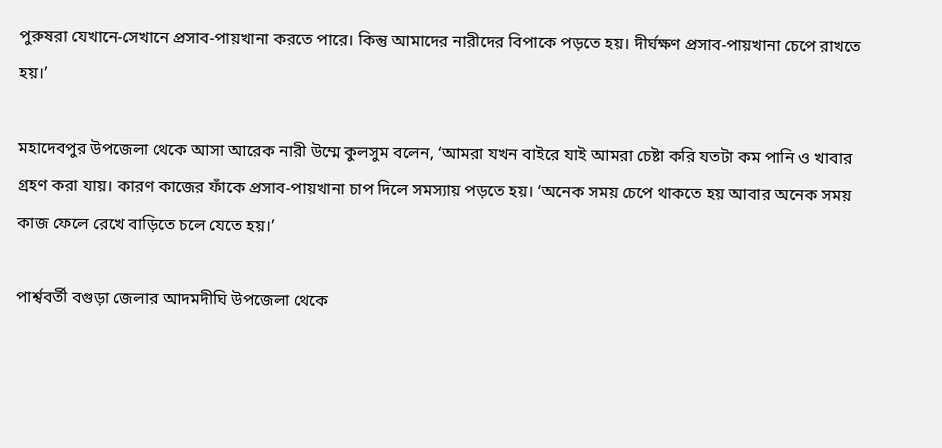পুরুষরা যেখানে-সেখানে প্রসাব-পায়খানা করতে পারে। কিন্তু আমাদের নারীদের বিপাকে পড়তে হয়। দীর্ঘক্ষণ প্রসাব-পায়খানা চেপে রাখতে হয়।’

মহাদেবপুর উপজেলা থেকে আসা আরেক নারী উম্মে কুলসুম বলেন, ‘আমরা যখন বাইরে যাই আমরা চেষ্টা করি যতটা কম পানি ও খাবার গ্রহণ করা যায়। কারণ কাজের ফাঁকে প্রসাব-পায়খানা চাপ দিলে সমস্যায় পড়তে হয়। ‘অনেক সময় চেপে থাকতে হয় আবার অনেক সময় কাজ ফেলে রেখে বাড়িতে চলে যেতে হয়।’

পার্শ্ববর্তী বগুড়া জেলার আদমদীঘি উপজেলা থেকে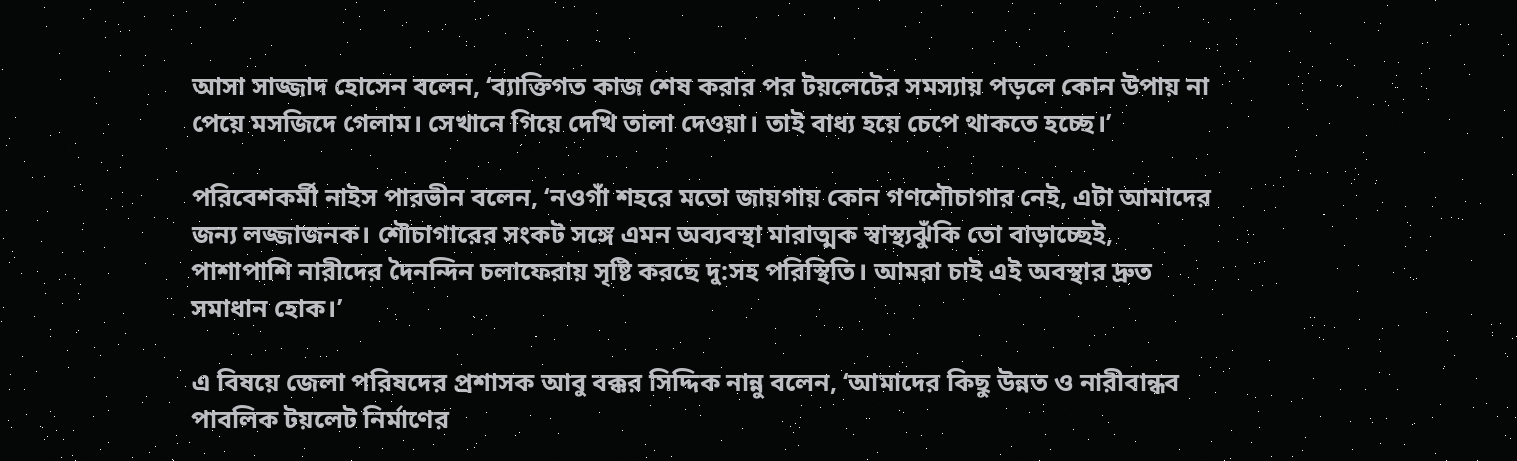আসা সাজ্জাদ হোসেন বলেন, ‘ব্যাক্তিগত কাজ শেষ করার পর টয়লেটের সমস্যায় পড়লে কোন উপায় না পেয়ে মসজিদে গেলাম। সেখানে গিয়ে দেখি তালা দেওয়া। তাই বাধ্য হয়ে চেপে থাকতে হচ্ছে।’

পরিবেশকর্মী নাইস পারভীন বলেন, ‘নওগাঁ শহরে মতো জায়গায় কোন গণশৌচাগার নেই, এটা আমাদের জন্য লজ্জাজনক। শৌচাগারের সংকট সঙ্গে এমন অব্যবস্থা মারাত্মক স্বাস্থ্যঝুঁকি তো বাড়াচ্ছেই, পাশাপাশি নারীদের দৈনন্দিন চলাফেরায় সৃষ্টি করছে দু:সহ পরিস্থিতি। আমরা চাই এই অবস্থার দ্রুত সমাধান হোক।’

এ বিষয়ে জেলা পরিষদের প্রশাসক আবু বক্কর সিদ্দিক নান্নু বলেন, ‘আমাদের কিছু উন্নত ও নারীবান্ধব পাবলিক টয়লেট নির্মাণের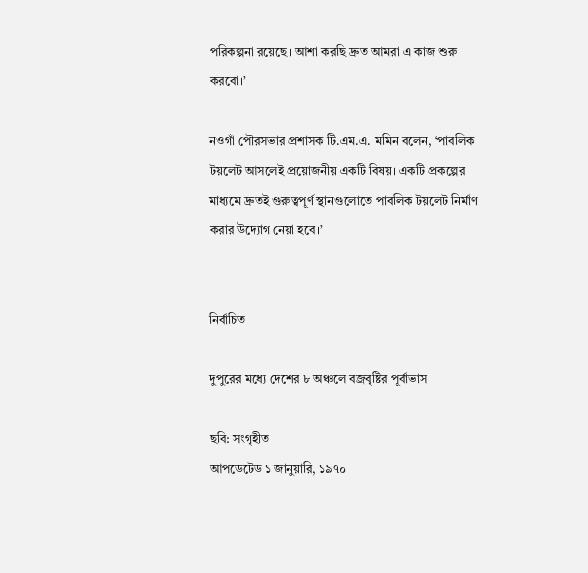পরিকল্পনা রয়েছে। আশা করছি দ্রুত আমরা এ কাজ শুরু করবো।’

নওগাঁ পৌরসভার প্রশাসক টি.এম.এ. মমিন বলেন, ‘পাবলিক টয়লেট আসলেই প্রয়োজনীয় একটি বিষয়। একটি প্রকল্পের মাধ্যমে দ্রুতই গুরুত্বপূর্ণ স্থানগুলোতে পাবলিক টয়লেট নির্মাণ করার উদ্যোগ নেয়া হবে।’


নির্বাচিত

দুপুরের মধ্যে দেশের ৮ অঞ্চলে বজ্রবৃষ্টির পূর্বাভাস

ছবি: সংগৃহীত
আপডেটেড ১ জানুয়ারি, ১৯৭০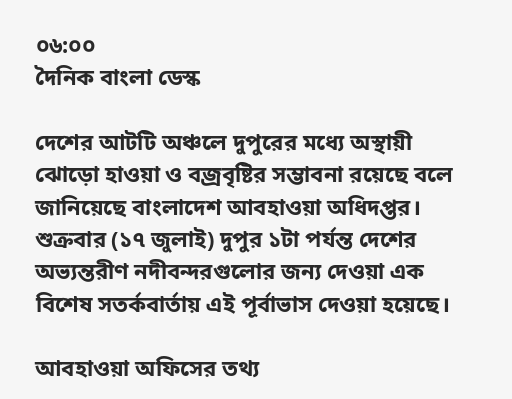০৬:০০
দৈনিক বাংলা ডেস্ক

দেশের আটটি অঞ্চলে দুপুরের মধ্যে অস্থায়ী ঝোড়ো হাওয়া ও বজ্রবৃষ্টির সম্ভাবনা রয়েছে বলে জানিয়েছে বাংলাদেশ আবহাওয়া অধিদপ্তর। শুক্রবার (১৭ জুলাই) দুপুর ১টা পর্যন্ত দেশের অভ্যন্তরীণ নদীবন্দরগুলোর জন্য দেওয়া এক বিশেষ সতর্কবার্তায় এই পূর্বাভাস দেওয়া হয়েছে।

আবহাওয়া অফিসের তথ্য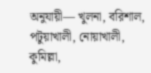অনুযায়ী— খুলনা, বরিশাল, পটুয়াখালী, নোয়াখালী, কুমিল্লা,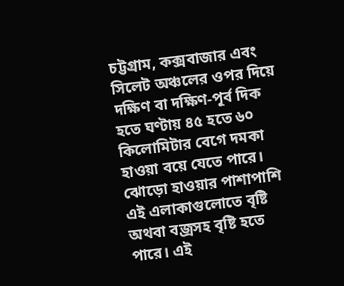চট্টগ্রাম, কক্সবাজার এবং সিলেট অঞ্চলের ওপর দিয়ে দক্ষিণ বা দক্ষিণ-পূর্ব দিক হতে ঘণ্টায় ৪৫ হতে ৬০ কিলোমিটার বেগে দমকা হাওয়া বয়ে যেতে পারে। ঝোড়ো হাওয়ার পাশাপাশি এই এলাকাগুলোতে বৃষ্টি অথবা বজ্রসহ বৃষ্টি হতে পারে। এই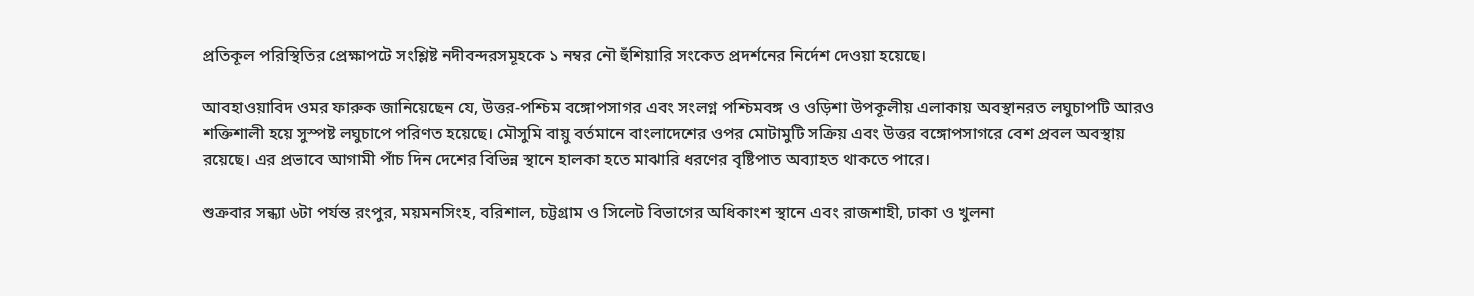প্রতিকূল পরিস্থিতির প্রেক্ষাপটে সংশ্লিষ্ট নদীবন্দরসমূহকে ১ নম্বর নৌ হুঁশিয়ারি সংকেত প্রদর্শনের নির্দেশ দেওয়া হয়েছে।

আবহাওয়াবিদ ওমর ফারুক জানিয়েছেন যে, উত্তর-পশ্চিম বঙ্গোপসাগর এবং সংলগ্ন পশ্চিমবঙ্গ ও ওড়িশা উপকূলীয় এলাকায় অবস্থানরত লঘুচাপটি আরও শক্তিশালী হয়ে সুস্পষ্ট লঘুচাপে পরিণত হয়েছে। মৌসুমি বায়ু বর্তমানে বাংলাদেশের ওপর মোটামুটি সক্রিয় এবং উত্তর বঙ্গোপসাগরে বেশ প্রবল অবস্থায় রয়েছে। এর প্রভাবে আগামী পাঁচ দিন দেশের বিভিন্ন স্থানে হালকা হতে মাঝারি ধরণের বৃষ্টিপাত অব্যাহত থাকতে পারে।

শুক্রবার সন্ধ্যা ৬টা পর্যন্ত রংপুর, ময়মনসিংহ, বরিশাল, চট্টগ্রাম ও সিলেট বিভাগের অধিকাংশ স্থানে এবং রাজশাহী, ঢাকা ও খুলনা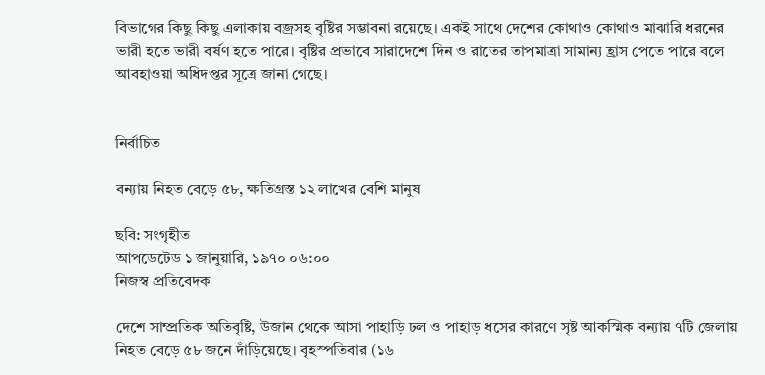বিভাগের কিছু কিছু এলাকায় বজ্রসহ বৃষ্টির সম্ভাবনা রয়েছে। একই সাথে দেশের কোথাও কোথাও মাঝারি ধরনের ভারী হতে ভারী বর্ষণ হতে পারে। বৃষ্টির প্রভাবে সারাদেশে দিন ও রাতের তাপমাত্রা সামান্য হ্রাস পেতে পারে বলে আবহাওয়া অধিদপ্তর সূত্রে জানা গেছে।


নির্বাচিত

বন্যায় নিহত বেড়ে ৫৮, ক্ষতিগ্রস্ত ১২ লাখের বেশি মানুষ

ছবি: সংগৃহীত
আপডেটেড ১ জানুয়ারি, ১৯৭০ ০৬:০০
নিজস্ব প্রতিবেদক

দেশে সাম্প্রতিক অতিবৃষ্টি, উজান থেকে আসা পাহাড়ি ঢল ও পাহাড় ধসের কারণে সৃষ্ট আকস্মিক বন্যায় ৭টি জেলায় নিহত বেড়ে ৫৮ জনে দাঁড়িয়েছে। বৃহস্পতিবার (১৬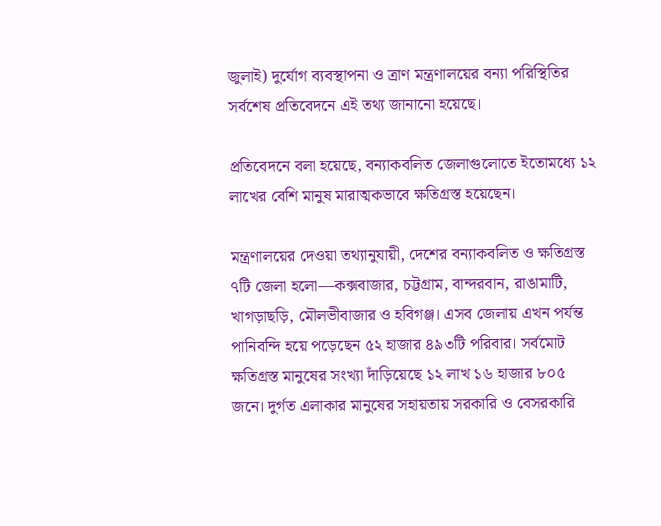জুলাই) দুর্যোগ ব্যবস্থাপনা ও ত্রাণ মন্ত্রণালয়ের বন্যা পরিস্থিতির সর্বশেষ প্রতিবেদনে এই তথ্য জানানো হয়েছে।

প্রতিবেদনে বলা হয়েছে, বন্যাকবলিত জেলাগুলোতে ইতোমধ্যে ১২ লাখের বেশি মানুষ মারাত্মকভাবে ক্ষতিগ্রস্ত হয়েছেন।

মন্ত্রণালয়ের দেওয়া তথ্যানুযায়ী, দেশের বন্যাকবলিত ও ক্ষতিগ্রস্ত ৭টি জেলা হলো—কক্সবাজার, চট্টগ্রাম, বান্দরবান, রাঙামাটি, খাগড়াছড়ি, মৌলভীবাজার ও হবিগঞ্জ। এসব জেলায় এখন পর্যন্ত পানিবন্দি হয়ে পড়েছেন ৫২ হাজার ৪৯৩টি পরিবার। সর্বমোট ক্ষতিগ্রস্ত মানুষের সংখ্যা দাঁড়িয়েছে ১২ লাখ ১৬ হাজার ৮০৫ জনে। দুর্গত এলাকার মানুষের সহায়তায় সরকারি ও বেসরকারি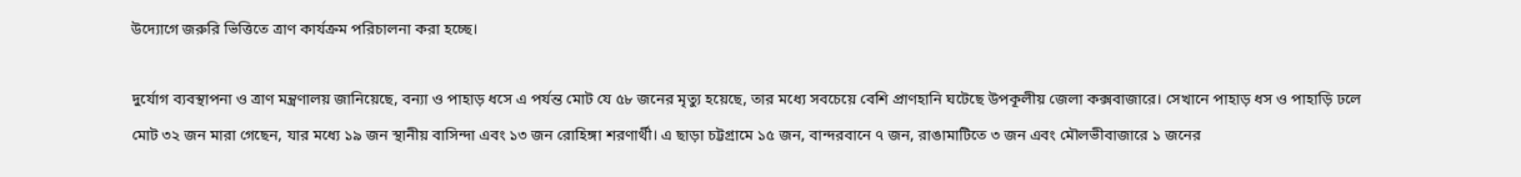উদ্যোগে জরুরি ভিত্তিতে ত্রাণ কার্যক্রম পরিচালনা করা হচ্ছে।

দুর্যোগ ব্যবস্থাপনা ও ত্রাণ মন্ত্রণালয় জানিয়েছে, বন্যা ও পাহাড় ধসে এ পর্যন্ত মোট যে ৫৮ জনের মৃত্যু হয়েছে, তার মধ্যে সবচেয়ে বেশি প্রাণহানি ঘটেছে উপকূলীয় জেলা কক্সবাজারে। সেখানে পাহাড় ধস ও পাহাড়ি ঢলে মোট ৩২ জন মারা গেছেন, যার মধ্যে ১৯ জন স্থানীয় বাসিন্দা এবং ১৩ জন রোহিঙ্গা শরণার্থী। এ ছাড়া চট্টগ্রামে ১৫ জন, বান্দরবানে ৭ জন, রাঙামাটিতে ৩ জন এবং মৌলভীবাজারে ১ জনের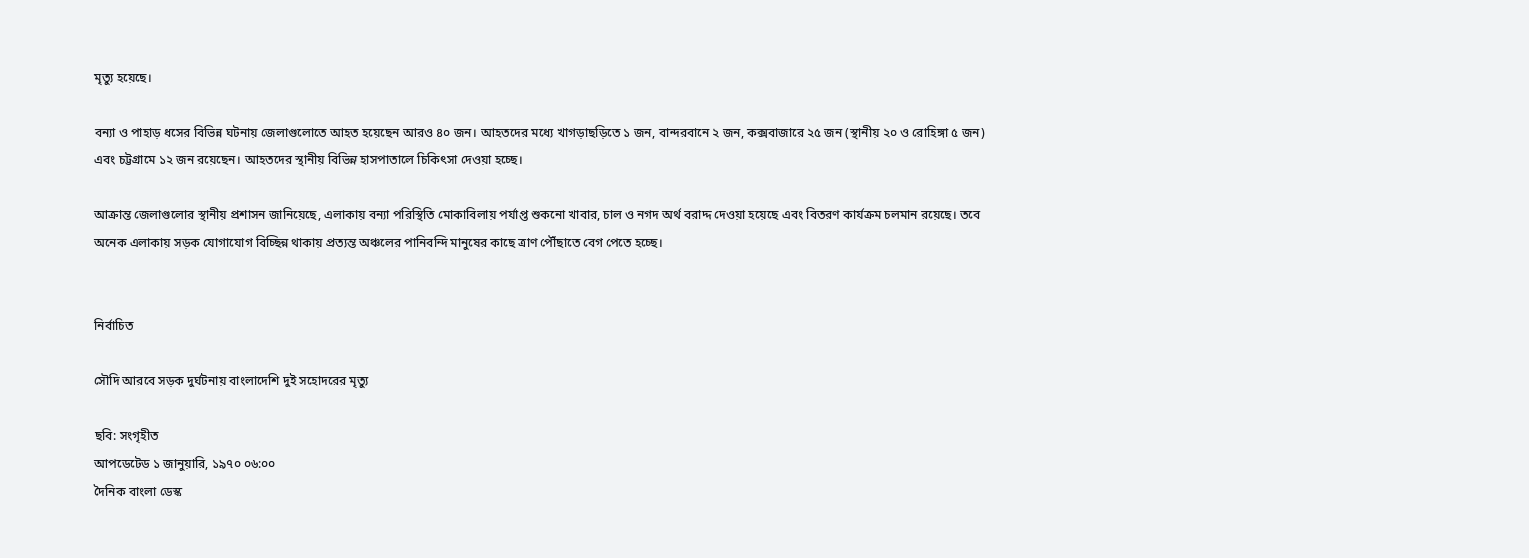মৃত্যু হয়েছে।

বন্যা ও পাহাড় ধসের বিভিন্ন ঘটনায় জেলাগুলোতে আহত হয়েছেন আরও ৪০ জন। আহতদের মধ্যে খাগড়াছড়িতে ১ জন, বান্দরবানে ২ জন, কক্সবাজারে ২৫ জন (স্থানীয় ২০ ও রোহিঙ্গা ৫ জন) এবং চট্টগ্রামে ১২ জন রয়েছেন। আহতদের স্থানীয় বিভিন্ন হাসপাতালে চিকিৎসা দেওয়া হচ্ছে।

আক্রান্ত জেলাগুলোর স্থানীয় প্রশাসন জানিয়েছে, এলাকায় বন্যা পরিস্থিতি মোকাবিলায় পর্যাপ্ত শুকনো খাবার, চাল ও নগদ অর্থ বরাদ্দ দেওয়া হয়েছে এবং বিতরণ কার্যক্রম চলমান রয়েছে। তবে অনেক এলাকায় সড়ক যোগাযোগ বিচ্ছিন্ন থাকায় প্রত্যন্ত অঞ্চলের পানিবন্দি মানুষের কাছে ত্রাণ পৌঁছাতে বেগ পেতে হচ্ছে।


নির্বাচিত

সৌদি আরবে সড়ক দুর্ঘটনায় বাংলাদেশি দুই সহোদরের মৃত্যু

ছবি: সংগৃহীত
আপডেটেড ১ জানুয়ারি, ১৯৭০ ০৬:০০
দৈনিক বাংলা ডেস্ক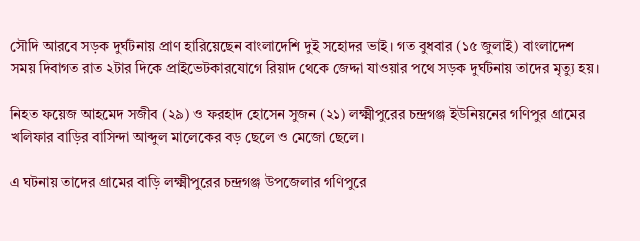সৌদি আরবে সড়ক দুর্ঘটনায় প্রাণ হারিয়েছেন বাংলাদেশি দুই সহোদর ভাই। গত বুধবার (১৫ জুলাই) বাংলাদেশ সময় দিবাগত রাত ২টার দিকে প্রাইভেটকারযোগে রিয়াদ থেকে জেদ্দা যাওয়ার পথে সড়ক দুর্ঘটনায় তাদের মৃত্যু হয়।

নিহত ফয়েজ আহমেদ সজীব (২৯) ও ফরহাদ হোসেন সুজন (২১) লক্ষ্মীপুরের চন্দ্রগঞ্জ ইউনিয়নের গণিপুর গ্রামের খলিফার বাড়ির বাসিন্দা আব্দুল মালেকের বড় ছেলে ও মেজো ছেলে।

এ ঘটনায় তাদের গ্রামের বাড়ি লক্ষ্মীপুরের চন্দ্রগঞ্জ উপজেলার গণিপুরে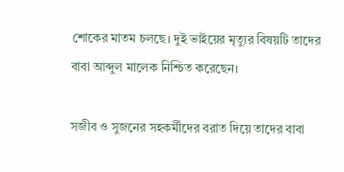শোকের মাতম চলছে। দুই ভাইয়ের মৃত্যুর বিষয়টি তাদের বাবা আব্দুল মালেক নিশ্চিত করেছেন।

সজীব ও সুজনের সহকর্মীদের বরাত দিয়ে তাদের বাবা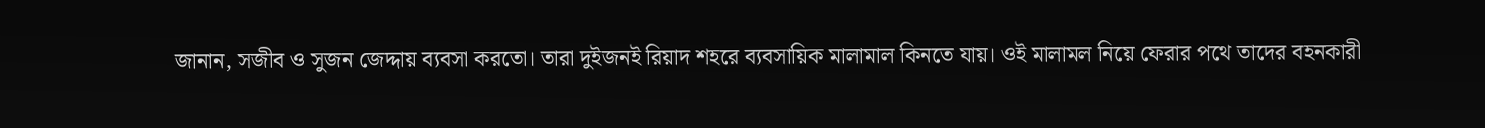জানান, সজীব ও সুজন জেদ্দায় ব্যবসা করতো। তারা দুইজনই রিয়াদ শহরে ব্যবসায়িক মালামাল কিনতে যায়। ওই মালামল নিয়ে ফেরার পথে তাদের বহনকারী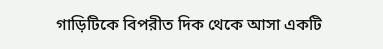গাড়িটিকে বিপরীত দিক থেকে আসা একটি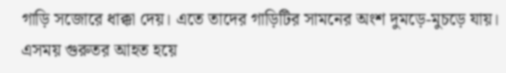গাড়ি সজোরে ধাক্কা দেয়। এতে তাদের গাড়িটির সামনের অংশ দুমড়ে-মুচড়ে যায়। এসময় গুরুতর আহত হয়ে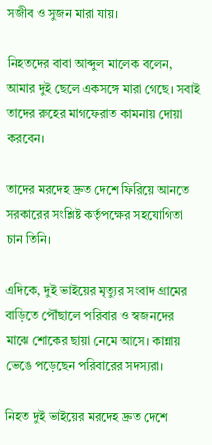সজীব ও সুজন মারা যায়।

নিহতদের বাবা আব্দুল মালেক বলেন, আমার দুই ছেলে একসঙ্গে মারা গেছে। সবাই তাদের রুহের মাগফেরাত কামনায় দোয়া করবেন।

তাদের মরদেহ দ্রুত দেশে ফিরিয়ে আনতে সরকারের সংশ্লিষ্ট কর্তৃপক্ষের সহযোগিতা চান তিনি।

এদিকে, দুই ভাইয়ের মৃত্যুর সংবাদ গ্রামের বাড়িতে পৌঁছালে পরিবার ও স্বজনদের মাঝে শোকের ছায়া নেমে আসে। কান্নায় ভেঙে পড়েছেন পরিবারের সদস্যরা।

নিহত দুই ভাইয়ের মরদেহ দ্রুত দেশে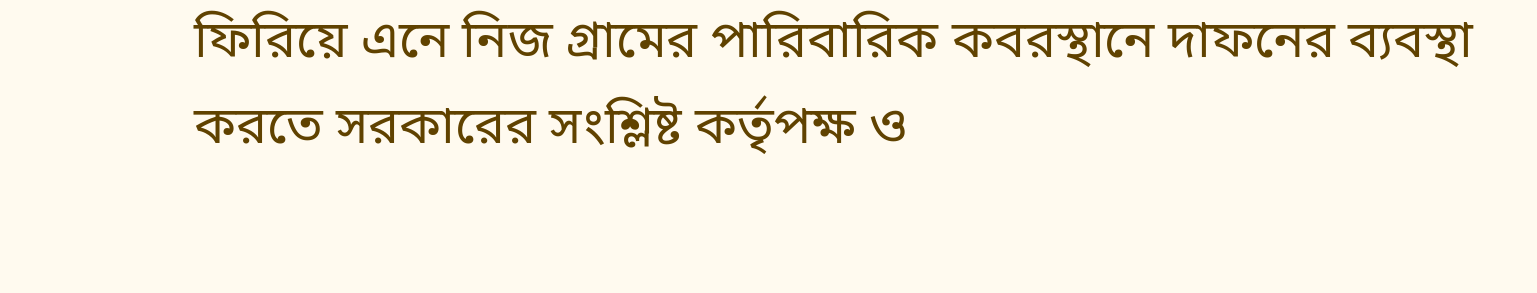ফিরিয়ে এনে নিজ গ্রামের পারিবারিক কবরস্থানে দাফনের ব্যবস্থা করতে সরকারের সংশ্লিষ্ট কর্তৃপক্ষ ও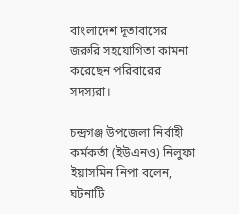বাংলাদেশ দূতাবাসের জরুরি সহযোগিতা কামনা করেছেন পরিবারের সদস্যরা।

চন্দ্রগঞ্জ উপজেলা নির্বাহী কর্মকর্তা (ইউএনও) নিলুফা ইয়াসমিন নিপা বলেন, ঘটনাটি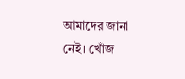আমাদের জানা নেই। খোঁজ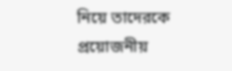নিয়ে তাদেরকে প্রয়োজনীয়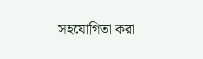সহযোগিতা করা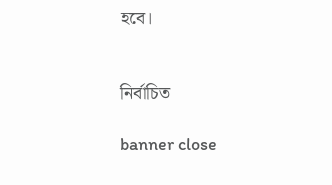হবে।


নির্বাচিত

banner close